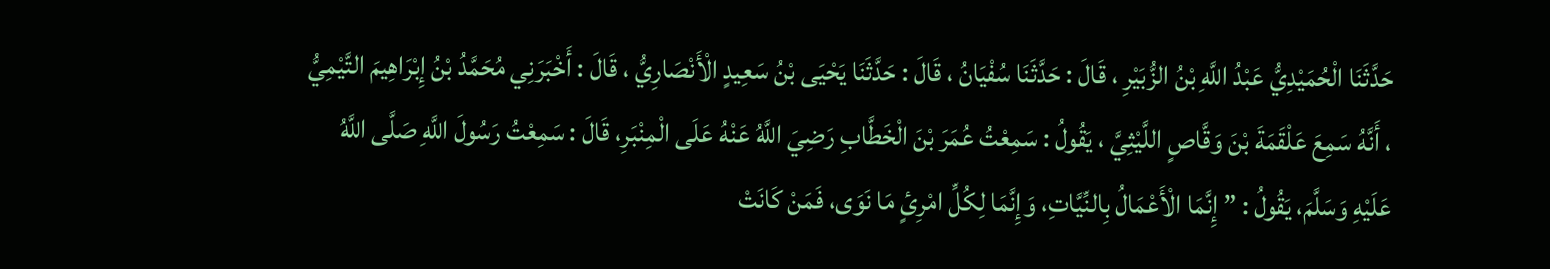حَدَّثَنَا الْحُمَيْدِيُّ عَبْدُ اللَّهِ بْنُ الزُّبَيْرِ ، قَالَ : حَدَّثَنَا سُفْيَانُ ، قَالَ : حَدَّثَنَا يَحْيَى بْنُ سَعِيدٍ الْأَنْصَارِيُّ ، قَالَ : أَخْبَرَنِي مُحَمَّدُ بْنُ إِبْرَاهِيمَ التَّيْمِيُّ ، أَنَّهُ سَمِعَ عَلْقَمَةَ بْنَ وَقَّاصٍ اللَّيْثِيَّ ، يَقُولُ : سَمِعْتُ عُمَرَ بْنَ الْخَطَّابِ رَضِيَ اللَّهُ عَنْهُ عَلَى الْمِنْبَرِ، قَالَ : سَمِعْتُ رَسُولَ اللَّهِ صَلَّى اللَّهُ عَلَيْهِ وَسَلَّمَ، يَقُولُ : ” إِنَّمَا الْأَعْمَالُ بِالنِّيَّاتِ، وَإِنَّمَا لِكُلِّ امْرِئٍ مَا نَوَى، فَمَنْ كَانَتْ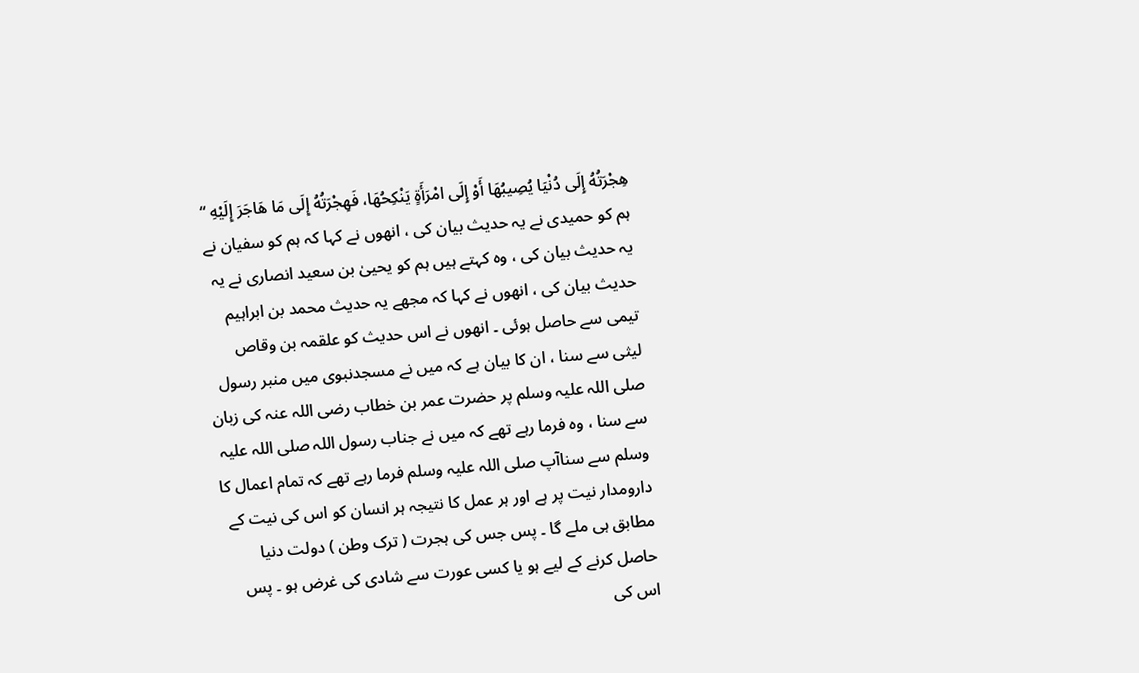هِجْرَتُهُ إِلَى دُنْيَا يُصِيبُهَا أَوْ إِلَى امْرَأَةٍ يَنْكِحُهَا، فَهِجْرَتُهُ إِلَى مَا هَاجَرَ إِلَيْهِ “
ہم کو حمیدی نے یہ حدیث بیان کی ، انھوں نے کہا کہ ہم کو سفیان نے یہ حدیث بیان کی ، وہ کہتے ہیں ہم کو یحییٰ بن سعید انصاری نے یہ حدیث بیان کی ، انھوں نے کہا کہ مجھے یہ حدیث محمد بن ابراہیم تیمی سے حاصل ہوئی ۔ انھوں نے اس حدیث کو علقمہ بن وقاص لیثی سے سنا ، ان کا بیان ہے کہ میں نے مسجدنبوی میں منبر رسول صلی اللہ علیہ وسلم پر حضرت عمر بن خطاب رضی اللہ عنہ کی زبان سے سنا ، وہ فرما رہے تھے کہ میں نے جناب رسول اللہ صلی اللہ علیہ وسلم سے سناآپ صلی اللہ علیہ وسلم فرما رہے تھے کہ تمام اعمال کا دارومدار نیت پر ہے اور ہر عمل کا نتیجہ ہر انسان کو اس کی نیت کے مطابق ہی ملے گا ۔ پس جس کی ہجرت ( ترک وطن ) دولت دنیا حاصل کرنے کے لیے ہو یا کسی عورت سے شادی کی غرض ہو ۔ پس اس کی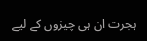ہجرت ان ہی چیزوں کے لیے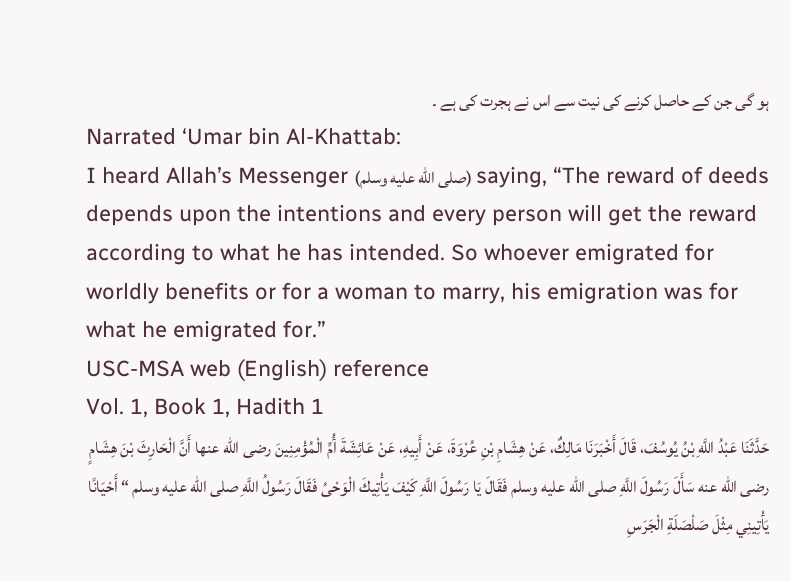ہو گی جن کے حاصل کرنے کی نیت سے اس نے ہجرت کی ہے ۔
Narrated ‘Umar bin Al-Khattab:
I heard Allah’s Messenger (صلى الله عليه وسلم) saying, “The reward of deeds depends upon the intentions and every person will get the reward according to what he has intended. So whoever emigrated for worldly benefits or for a woman to marry, his emigration was for what he emigrated for.”
USC-MSA web (English) reference
Vol. 1, Book 1, Hadith 1
حَدَّثَنَا عَبْدُ اللَّهِ بْنُ يُوسُفَ، قَالَ أَخْبَرَنَا مَالِكٌ، عَنْ هِشَامِ بْنِ عُرْوَةَ، عَنْ أَبِيهِ، عَنْ عَائِشَةَ أُمِّ الْمُؤْمِنِينَ رضى الله عنها أَنَّ الْحَارِثَ بْنَ هِشَامٍ رضى الله عنه سَأَلَ رَسُولَ اللَّهِ صلى الله عليه وسلم فَقَالَ يَا رَسُولَ اللَّهِ كَيْفَ يَأْتِيكَ الْوَحْىُ فَقَالَ رَسُولُ اللَّهِ صلى الله عليه وسلم “ أَحْيَانًا يَأْتِينِي مِثْلَ صَلْصَلَةِ الْجَرَسِ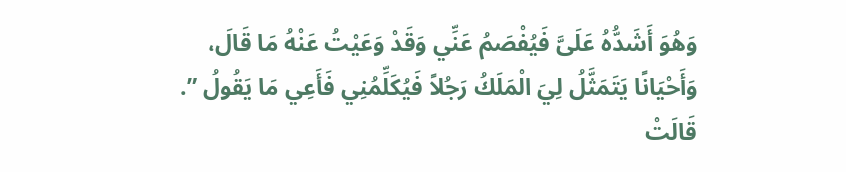وَهُوَ أَشَدُّهُ عَلَىَّ فَيُفْصَمُ عَنِّي وَقَدْ وَعَيْتُ عَنْهُ مَا قَالَ، وَأَحْيَانًا يَتَمَثَّلُ لِيَ الْمَلَكُ رَجُلاً فَيُكَلِّمُنِي فَأَعِي مَا يَقُولُ ”. قَالَتْ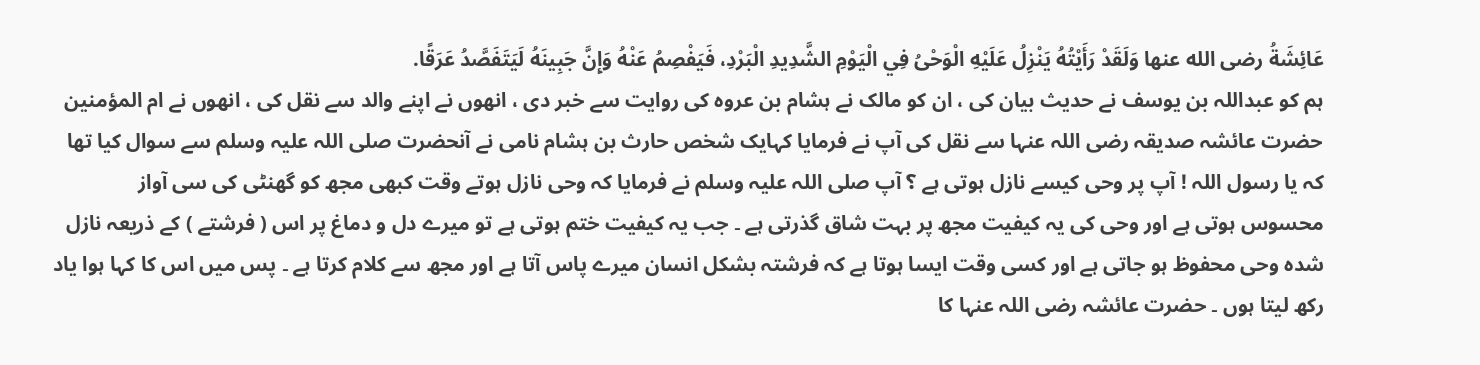عَائِشَةُ رضى الله عنها وَلَقَدْ رَأَيْتُهُ يَنْزِلُ عَلَيْهِ الْوَحْىُ فِي الْيَوْمِ الشَّدِيدِ الْبَرْدِ، فَيَفْصِمُ عَنْهُ وَإِنَّ جَبِينَهُ لَيَتَفَصَّدُ عَرَقًا.
ہم کو عبداللہ بن یوسف نے حدیث بیان کی ، ان کو مالک نے ہشام بن عروہ کی روایت سے خبر دی ، انھوں نے اپنے والد سے نقل کی ، انھوں نے ام المؤمنین حضرت عائشہ صدیقہ رضی اللہ عنہا سے نقل کی آپ نے فرمایا کہایک شخص حارث بن ہشام نامی نے آنحضرت صلی اللہ علیہ وسلم سے سوال کیا تھا کہ یا رسول اللہ ! آپ پر وحی کیسے نازل ہوتی ہے ؟ آپ صلی اللہ علیہ وسلم نے فرمایا کہ وحی نازل ہوتے وقت کبھی مجھ کو گھنٹی کی سی آواز محسوس ہوتی ہے اور وحی کی یہ کیفیت مجھ پر بہت شاق گذرتی ہے ۔ جب یہ کیفیت ختم ہوتی ہے تو میرے دل و دماغ پر اس ( فرشتے ) کے ذریعہ نازل شدہ وحی محفوظ ہو جاتی ہے اور کسی وقت ایسا ہوتا ہے کہ فرشتہ بشکل انسان میرے پاس آتا ہے اور مجھ سے کلام کرتا ہے ۔ پس میں اس کا کہا ہوا یاد رکھ لیتا ہوں ۔ حضرت عائشہ رضی اللہ عنہا کا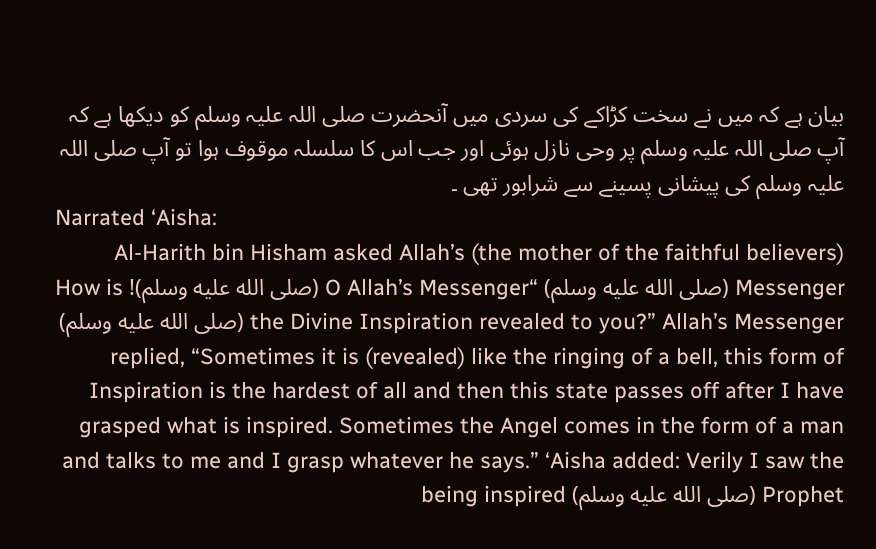بیان ہے کہ میں نے سخت کڑاکے کی سردی میں آنحضرت صلی اللہ علیہ وسلم کو دیکھا ہے کہ آپ صلی اللہ علیہ وسلم پر وحی نازل ہوئی اور جب اس کا سلسلہ موقوف ہوا تو آپ صلی اللہ علیہ وسلم کی پیشانی پسینے سے شرابور تھی ۔
Narrated ‘Aisha:
(the mother of the faithful believers) Al-Harith bin Hisham asked Allah’s Messenger (صلى الله عليه وسلم) “O Allah’s Messenger (صلى الله عليه وسلم)! How is the Divine Inspiration revealed to you?” Allah’s Messenger (صلى الله عليه وسلم) replied, “Sometimes it is (revealed) like the ringing of a bell, this form of Inspiration is the hardest of all and then this state passes off after I have grasped what is inspired. Sometimes the Angel comes in the form of a man and talks to me and I grasp whatever he says.” ‘Aisha added: Verily I saw the Prophet (صلى الله عليه وسلم) being inspired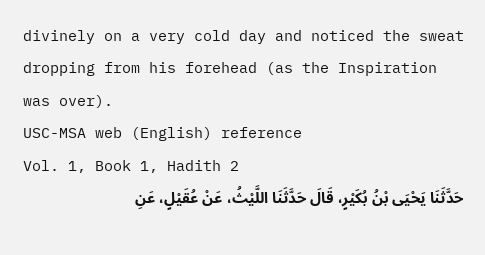divinely on a very cold day and noticed the sweat dropping from his forehead (as the Inspiration was over).
USC-MSA web (English) reference
Vol. 1, Book 1, Hadith 2
حَدَّثَنَا يَحْيَى بْنُ بُكَيْرٍ، قَالَ حَدَّثَنَا اللَّيْثُ، عَنْ عُقَيْلٍ، عَنِ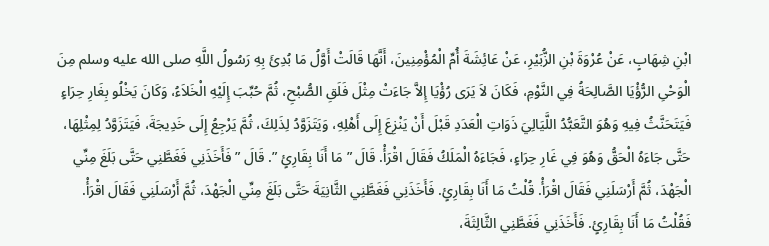ابْنِ شِهَابٍ، عَنْ عُرْوَةَ بْنِ الزُّبَيْرِ، عَنْ عَائِشَةَ أُمِّ الْمُؤْمِنِينَ، أَنَّهَا قَالَتْ أَوَّلُ مَا بُدِئَ بِهِ رَسُولُ اللَّهِ صلى الله عليه وسلم مِنَ الْوَحْىِ الرُّؤْيَا الصَّالِحَةُ فِي النَّوْمِ، فَكَانَ لاَ يَرَى رُؤْيَا إِلاَّ جَاءَتْ مِثْلَ فَلَقِ الصُّبْحِ، ثُمَّ حُبِّبَ إِلَيْهِ الْخَلاَءُ، وَكَانَ يَخْلُو بِغَارِ حِرَاءٍ فَيَتَحَنَّثُ فِيهِ وَهُوَ التَّعَبُّدُ اللَّيَالِيَ ذَوَاتِ الْعَدَدِ قَبْلَ أَنْ يَنْزِعَ إِلَى أَهْلِهِ، وَيَتَزَوَّدُ لِذَلِكَ، ثُمَّ يَرْجِعُ إِلَى خَدِيجَةَ، فَيَتَزَوَّدُ لِمِثْلِهَا، حَتَّى جَاءَهُ الْحَقُّ وَهُوَ فِي غَارِ حِرَاءٍ، فَجَاءَهُ الْمَلَكُ فَقَالَ اقْرَأْ. قَالَ ” مَا أَنَا بِقَارِئٍ ”. قَالَ ” فَأَخَذَنِي فَغَطَّنِي حَتَّى بَلَغَ مِنِّي الْجَهْدَ، ثُمَّ أَرْسَلَنِي فَقَالَ اقْرَأْ. قُلْتُ مَا أَنَا بِقَارِئٍ. فَأَخَذَنِي فَغَطَّنِي الثَّانِيَةَ حَتَّى بَلَغَ مِنِّي الْجَهْدَ، ثُمَّ أَرْسَلَنِي فَقَالَ اقْرَأْ. فَقُلْتُ مَا أَنَا بِقَارِئٍ. فَأَخَذَنِي فَغَطَّنِي الثَّالِثَةَ،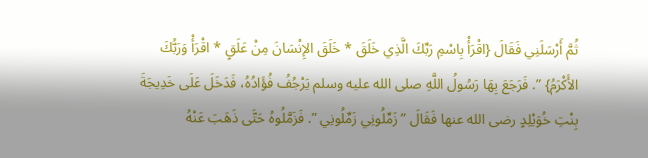ثُمَّ أَرْسَلَنِي فَقَالَ {اقْرَأْ بِاسْمِ رَبِّكَ الَّذِي خَلَقَ * خَلَقَ الإِنْسَانَ مِنْ عَلَقٍ * اقْرَأْ وَرَبُّكَ الأَكْرَمُ} ”. فَرَجَعَ بِهَا رَسُولُ اللَّهِ صلى الله عليه وسلم يَرْجُفُ فُؤَادُهُ، فَدَخَلَ عَلَى خَدِيجَةَ بِنْتِ خُوَيْلِدٍ رضى الله عنها فَقَالَ ” زَمِّلُونِي زَمِّلُونِي ”. فَزَمَّلُوهُ حَتَّى ذَهَبَ عَنْهُ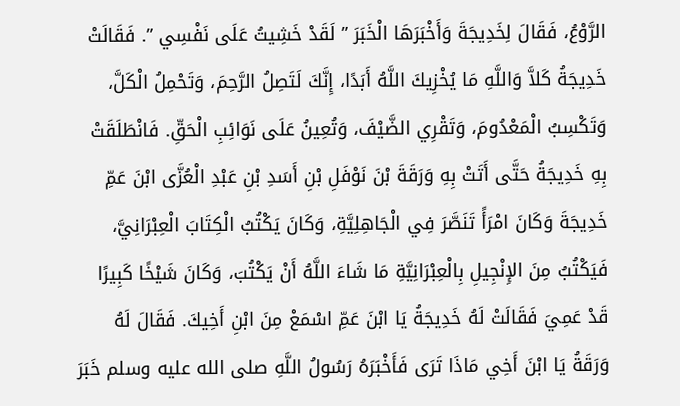الرَّوْعُ، فَقَالَ لِخَدِيجَةَ وَأَخْبَرَهَا الْخَبَرَ ” لَقَدْ خَشِيتُ عَلَى نَفْسِي ”. فَقَالَتْ خَدِيجَةُ كَلاَّ وَاللَّهِ مَا يُخْزِيكَ اللَّهُ أَبَدًا، إِنَّكَ لَتَصِلُ الرَّحِمَ، وَتَحْمِلُ الْكَلَّ، وَتَكْسِبُ الْمَعْدُومَ، وَتَقْرِي الضَّيْفَ، وَتُعِينُ عَلَى نَوَائِبِ الْحَقِّ. فَانْطَلَقَتْ بِهِ خَدِيجَةُ حَتَّى أَتَتْ بِهِ وَرَقَةَ بْنَ نَوْفَلِ بْنِ أَسَدِ بْنِ عَبْدِ الْعُزَّى ابْنَ عَمِّ خَدِيجَةَ وَكَانَ امْرَأً تَنَصَّرَ فِي الْجَاهِلِيَّةِ، وَكَانَ يَكْتُبُ الْكِتَابَ الْعِبْرَانِيَّ، فَيَكْتُبُ مِنَ الإِنْجِيلِ بِالْعِبْرَانِيَّةِ مَا شَاءَ اللَّهُ أَنْ يَكْتُبَ، وَكَانَ شَيْخًا كَبِيرًا قَدْ عَمِيَ فَقَالَتْ لَهُ خَدِيجَةُ يَا ابْنَ عَمِّ اسْمَعْ مِنَ ابْنِ أَخِيكَ. فَقَالَ لَهُ وَرَقَةُ يَا ابْنَ أَخِي مَاذَا تَرَى فَأَخْبَرَهُ رَسُولُ اللَّهِ صلى الله عليه وسلم خَبَرَ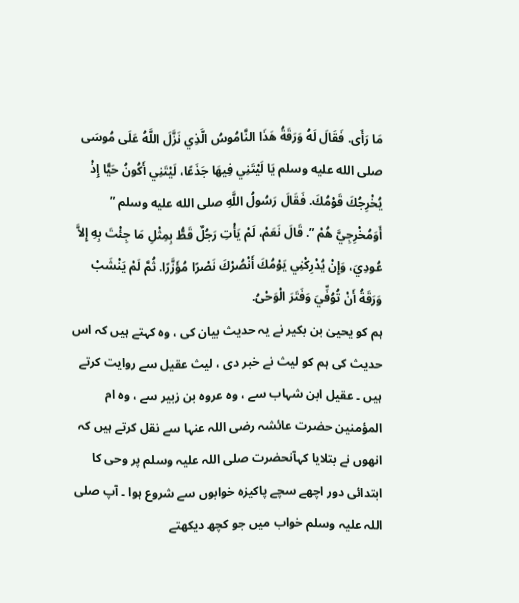مَا رَأَى. فَقَالَ لَهُ وَرَقَةُ هَذَا النَّامُوسُ الَّذِي نَزَّلَ اللَّهُ عَلَى مُوسَى صلى الله عليه وسلم يَا لَيْتَنِي فِيهَا جَذَعًا، لَيْتَنِي أَكُونُ حَيًّا إِذْ يُخْرِجُكَ قَوْمُكَ. فَقَالَ رَسُولُ اللَّهِ صلى الله عليه وسلم ” أَوَمُخْرِجِيَّ هُمْ ”. قَالَ نَعَمْ، لَمْ يَأْتِ رَجُلٌ قَطُّ بِمِثْلِ مَا جِئْتَ بِهِ إِلاَّ عُودِيَ، وَإِنْ يُدْرِكْنِي يَوْمُكَ أَنْصُرْكَ نَصْرًا مُؤَزَّرًا. ثُمَّ لَمْ يَنْشَبْ وَرَقَةُ أَنْ تُوُفِّيَ وَفَتَرَ الْوَحْىُ.
ہم کو یحییٰ بن بکیر نے یہ حدیث بیان کی ، وہ کہتے ہیں کہ اس حدیث کی ہم کو لیث نے خبر دی ، لیث عقیل سے روایت کرتے ہیں ۔ عقیل ابن شہاب سے ، وہ عروہ بن زبیر سے ، وہ ام المؤمنین حضرت عائشہ رضی اللہ عنہا سے نقل کرتے ہیں کہ انھوں نے بتلایا کہآنحضرت صلی اللہ علیہ وسلم پر وحی کا ابتدائی دور اچھے سچے پاکیزہ خوابوں سے شروع ہوا ۔ آپ صلی اللہ علیہ وسلم خواب میں جو کچھ دیکھتے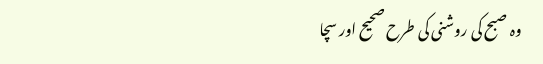وہ صبح کی روشنی کی طرح صحیح اور سچا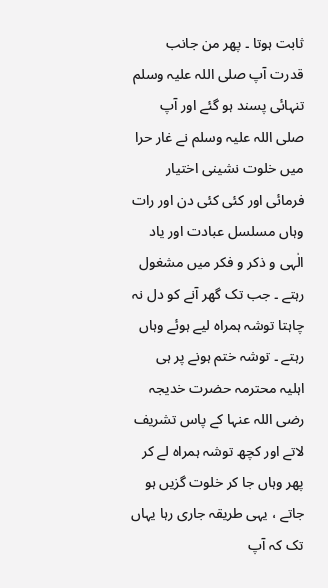ثابت ہوتا ۔ پھر من جانب قدرت آپ صلی اللہ علیہ وسلم تنہائی پسند ہو گئے اور آپ صلی اللہ علیہ وسلم نے غار حرا میں خلوت نشینی اختیار فرمائی اور کئی کئی دن اور رات وہاں مسلسل عبادت اور یاد الٰہی و ذکر و فکر میں مشغول رہتے ۔ جب تک گھر آنے کو دل نہ چاہتا توشہ ہمراہ لیے ہوئے وہاں رہتے ۔ توشہ ختم ہونے پر ہی اہلیہ محترمہ حضرت خدیجہ رضی اللہ عنہا کے پاس تشریف لاتے اور کچھ توشہ ہمراہ لے کر پھر وہاں جا کر خلوت گزیں ہو جاتے ، یہی طریقہ جاری رہا یہاں تک کہ آپ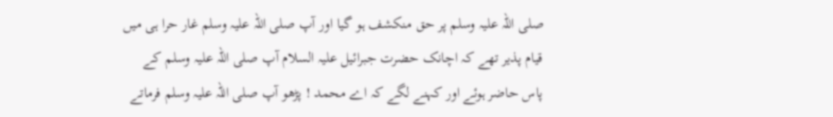صلی اللہ علیہ وسلم پر حق منکشف ہو گیا اور آپ صلی اللہ علیہ وسلم غار حرا ہی میں قیام پذیر تھے کہ اچانک حضرت جبرائیل علیہ السلام آپ صلی اللہ علیہ وسلم کے پاس حاضر ہوئے اور کہنے لگے کہ اے محمد ! پڑھو آپ صلی اللہ علیہ وسلم فرماتے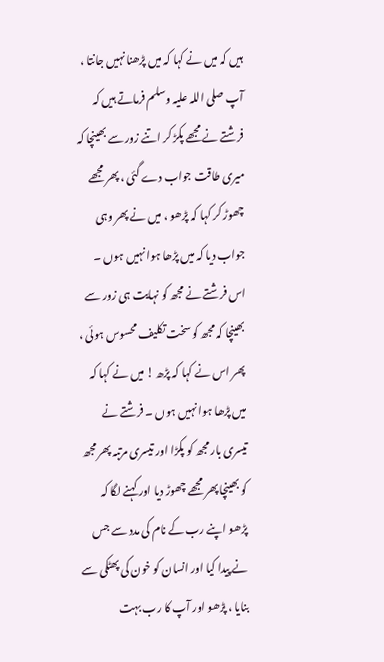ہیں کہ میں نے کہا کہ میں پڑھنا نہیں جانتا ، آپ صلی اللہ علیہ وسلم فرماتے ہیں کہ فرشتے نے مجھے پکڑ کر اتنے زور سے بھینچا کہ میری طاقت جواب دے گئی ، پھر مجھے چھوڑ کر کہا کہ پڑھو ، میں نے پھر وہی جواب دیا کہ میں پڑھا ہوا نہیں ہوں ۔ اس فرشتے نے مجھ کو نہایت ہی زور سے بھینچا کہ مجھ کو سخت تکلیف محسوس ہوئی ، پھر اس نے کہا کہ پڑھ ! میں نے کہا کہ میں پڑھا ہوا نہیں ہوں ۔ فرشتے نے تیسری بار مجھ کو پکڑا اور تیسری مرتبہ پھر مجھ کو بھینچا پھر مجھے چھوڑ دیا اور کہنے لگا کہ پڑھو اپنے رب کے نام کی مدد سے جس نے پیدا کیا اور انسان کو خون کی پھٹکی سے بنایا ، پڑھو اور آپ کا رب بہت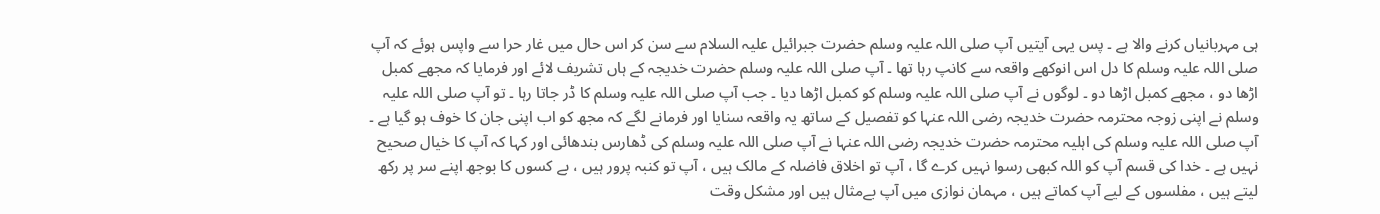ہی مہربانیاں کرنے والا ہے ۔ پس یہی آیتیں آپ صلی اللہ علیہ وسلم حضرت جبرائیل علیہ السلام سے سن کر اس حال میں غار حرا سے واپس ہوئے کہ آپ صلی اللہ علیہ وسلم کا دل اس انوکھے واقعہ سے کانپ رہا تھا ۔ آپ صلی اللہ علیہ وسلم حضرت خدیجہ کے ہاں تشریف لائے اور فرمایا کہ مجھے کمبل اڑھا دو ، مجھے کمبل اڑھا دو ۔ لوگوں نے آپ صلی اللہ علیہ وسلم کو کمبل اڑھا دیا ۔ جب آپ صلی اللہ علیہ وسلم کا ڈر جاتا رہا ۔ تو آپ صلی اللہ علیہ وسلم نے اپنی زوجہ محترمہ حضرت خدیجہ رضی اللہ عنہا کو تفصیل کے ساتھ یہ واقعہ سنایا اور فرمانے لگے کہ مجھ کو اب اپنی جان کا خوف ہو گیا ہے ۔ آپ صلی اللہ علیہ وسلم کی اہلیہ محترمہ حضرت خدیجہ رضی اللہ عنہا نے آپ صلی اللہ علیہ وسلم کی ڈھارس بندھائی اور کہا کہ آپ کا خیال صحیح نہیں ہے ۔ خدا کی قسم آپ کو اللہ کبھی رسوا نہیں کرے گا ، آپ تو اخلاق فاضلہ کے مالک ہیں ، آپ تو کنبہ پرور ہیں ، بے کسوں کا بوجھ اپنے سر پر رکھ لیتے ہیں ، مفلسوں کے لیے آپ کماتے ہیں ، مہمان نوازی میں آپ بےمثال ہیں اور مشکل وقت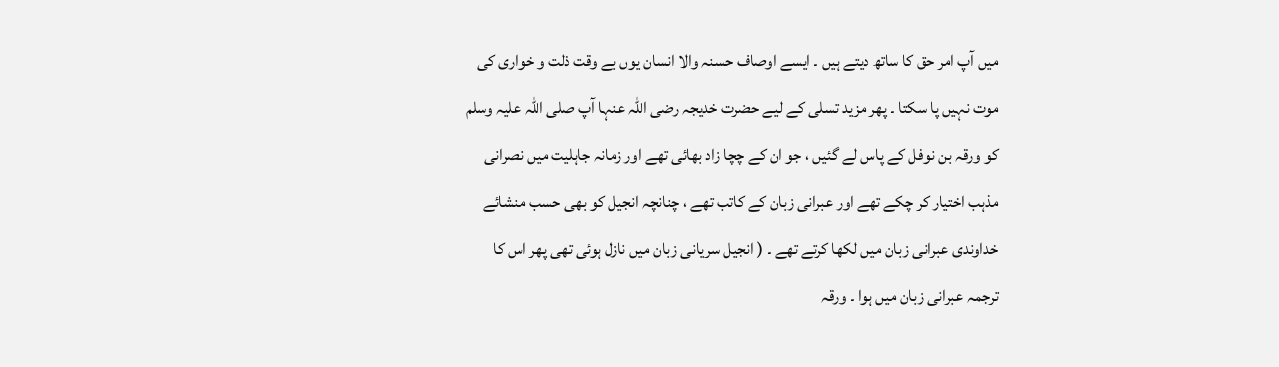میں آپ امر حق کا ساتھ دیتے ہیں ۔ ایسے اوصاف حسنہ والا انسان یوں بے وقت ذلت و خواری کی موت نہیں پا سکتا ۔ پھر مزید تسلی کے لیے حضرت خدیجہ رضی اللہ عنہا آپ صلی اللہ علیہ وسلم کو ورقہ بن نوفل کے پاس لے گئیں ، جو ان کے چچا زاد بھائی تھے اور زمانہ جاہلیت میں نصرانی مذہب اختیار کر چکے تھے اور عبرانی زبان کے کاتب تھے ، چنانچہ انجیل کو بھی حسب منشائے خداوندی عبرانی زبان میں لکھا کرتے تھے ۔ ( انجیل سریانی زبان میں نازل ہوئی تھی پھر اس کا ترجمہ عبرانی زبان میں ہوا ۔ ورقہ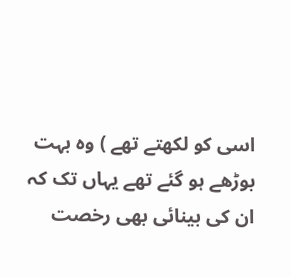اسی کو لکھتے تھے ) وہ بہت بوڑھے ہو گئے تھے یہاں تک کہ ان کی بینائی بھی رخصت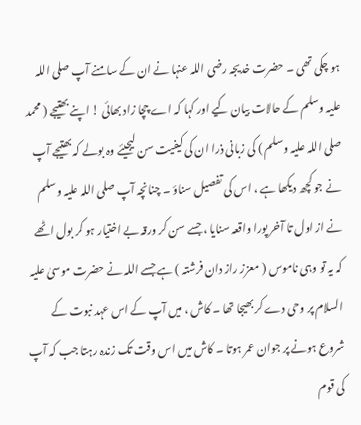ہو چکی تھی ۔ حضرت خدیجہ رضی اللہ عنہا نے ان کے سامنے آپ صلی اللہ علیہ وسلم کے حالات بیان کیے اور کہا کہ اے چچا زاد بھائی ! اپنے بھتیجے ( محمد صلی اللہ علیہ وسلم ) کی زبانی ذرا ان کی کیفیت سن لیجیئے وہ بولے کہ بھتیجے آپ نے جو کچھ دیکھا ہے ، اس کی تفصیل سناؤ ۔ چنانچہ آپ صلی اللہ علیہ وسلم نے از اول تا آخر پورا واقعہ سنایا ، جسے سن کر ورقہ بے اختیار ہو کر بول اٹھے کہ یہ تو وہی ناموس ( معزز راز دان فرشتہ ) ہے جسے اللہ نے حضرت موسیٰ علیہ السلام پر وحی دے کر بھیجا تھا ۔ کاش ، میں آپ کے اس عہد نبوت کے شروع ہونے پر جوان عمر ہوتا ۔ کاش میں اس وقت تک زندہ رہتا جب کہ آپ کی قوم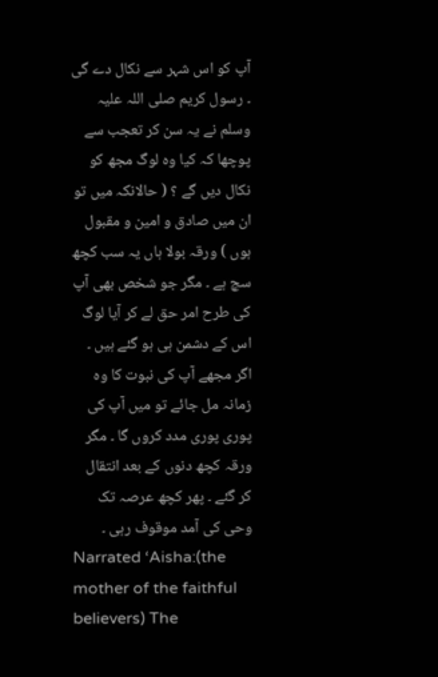آپ کو اس شہر سے نکال دے گی ۔ رسول کریم صلی اللہ علیہ وسلم نے یہ سن کر تعجب سے پوچھا کہ کیا وہ لوگ مجھ کو نکال دیں گے ؟ ( حالانکہ میں تو ان میں صادق و امین و مقبول ہوں ) ورقہ بولا ہاں یہ سب کچھ سچ ہے ۔ مگر جو شخص بھی آپ کی طرح امر حق لے کر آیا لوگ اس کے دشمن ہی ہو گئے ہیں ۔ اگر مجھے آپ کی نبوت کا وہ زمانہ مل جائے تو میں آپ کی پوری پوری مدد کروں گا ۔ مگر ورقہ کچھ دنوں کے بعد انتقال کر گئے ۔ پھر کچھ عرصہ تک وحی کی آمد موقوف رہی ۔
Narrated ‘Aisha:(the mother of the faithful believers) The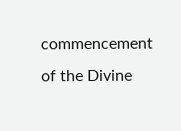commencement of the Divine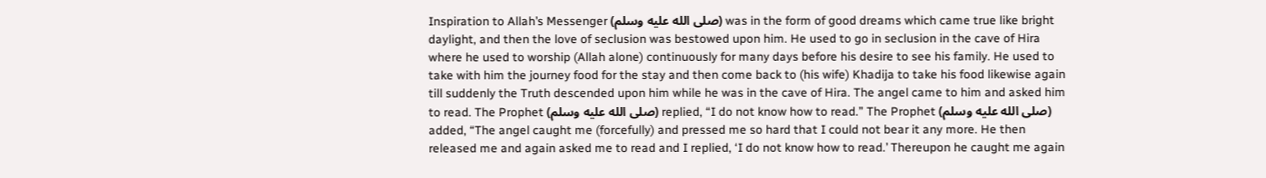Inspiration to Allah’s Messenger (صلى الله عليه وسلم) was in the form of good dreams which came true like bright daylight, and then the love of seclusion was bestowed upon him. He used to go in seclusion in the cave of Hira where he used to worship (Allah alone) continuously for many days before his desire to see his family. He used to take with him the journey food for the stay and then come back to (his wife) Khadija to take his food likewise again till suddenly the Truth descended upon him while he was in the cave of Hira. The angel came to him and asked him to read. The Prophet (صلى الله عليه وسلم) replied, “I do not know how to read.” The Prophet (صلى الله عليه وسلم) added, “The angel caught me (forcefully) and pressed me so hard that I could not bear it any more. He then released me and again asked me to read and I replied, ‘I do not know how to read.’ Thereupon he caught me again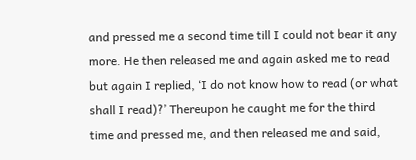and pressed me a second time till I could not bear it any more. He then released me and again asked me to read but again I replied, ‘I do not know how to read (or what shall I read)?’ Thereupon he caught me for the third time and pressed me, and then released me and said,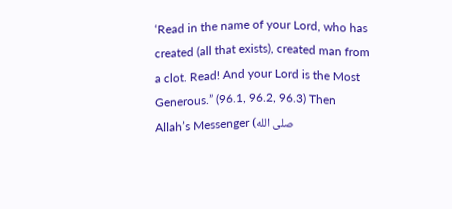‘Read in the name of your Lord, who has created (all that exists), created man from a clot. Read! And your Lord is the Most Generous.” (96.1, 96.2, 96.3) Then Allah’s Messenger (صلى الله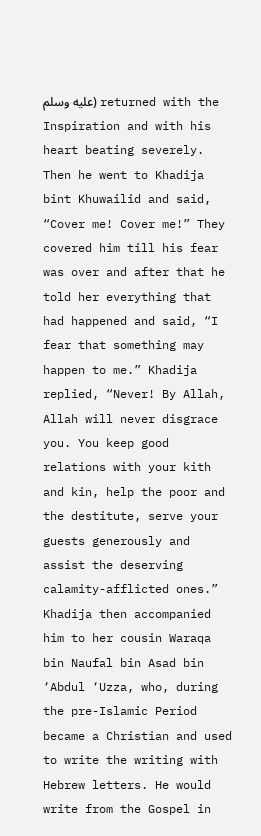عليه وسلم) returned with the Inspiration and with his heart beating severely. Then he went to Khadija bint Khuwailid and said, “Cover me! Cover me!” They covered him till his fear was over and after that he told her everything that had happened and said, “I fear that something may happen to me.” Khadija replied, “Never! By Allah, Allah will never disgrace you. You keep good relations with your kith and kin, help the poor and the destitute, serve your guests generously and assist the deserving calamity-afflicted ones.” Khadija then accompanied him to her cousin Waraqa bin Naufal bin Asad bin ‘Abdul ‘Uzza, who, during the pre-Islamic Period became a Christian and used to write the writing with Hebrew letters. He would write from the Gospel in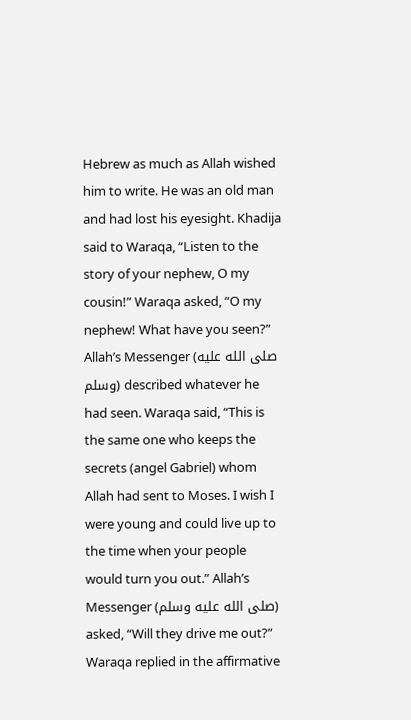Hebrew as much as Allah wished him to write. He was an old man and had lost his eyesight. Khadija said to Waraqa, “Listen to the story of your nephew, O my cousin!” Waraqa asked, “O my nephew! What have you seen?” Allah’s Messenger (صلى الله عليه وسلم) described whatever he had seen. Waraqa said, “This is the same one who keeps the secrets (angel Gabriel) whom Allah had sent to Moses. I wish I were young and could live up to the time when your people would turn you out.” Allah’s Messenger (صلى الله عليه وسلم) asked, “Will they drive me out?” Waraqa replied in the affirmative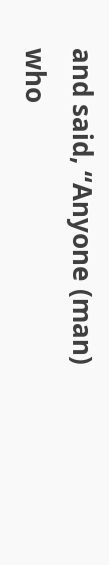and said, “Anyone (man) who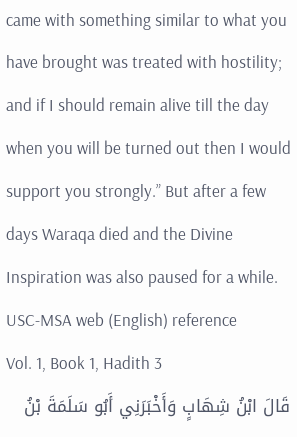came with something similar to what you have brought was treated with hostility; and if I should remain alive till the day when you will be turned out then I would support you strongly.” But after a few days Waraqa died and the Divine Inspiration was also paused for a while.
USC-MSA web (English) reference
Vol. 1, Book 1, Hadith 3
قَالَ ابْنُ شِهَابٍ وَأَخْبَرَنِي أَبُو سَلَمَةَ بْنُ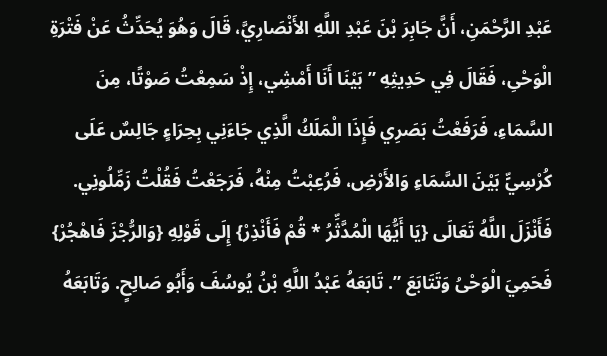عَبْدِ الرَّحْمَنِ، أَنَّ جَابِرَ بْنَ عَبْدِ اللَّهِ الأَنْصَارِيَّ، قَالَ وَهُوَ يُحَدِّثُ عَنْ فَتْرَةِ الْوَحْىِ، فَقَالَ فِي حَدِيثِهِ ” بَيْنَا أَنَا أَمْشِي، إِذْ سَمِعْتُ صَوْتًا، مِنَ السَّمَاءِ، فَرَفَعْتُ بَصَرِي فَإِذَا الْمَلَكُ الَّذِي جَاءَنِي بِحِرَاءٍ جَالِسٌ عَلَى كُرْسِيٍّ بَيْنَ السَّمَاءِ وَالأَرْضِ، فَرُعِبْتُ مِنْهُ، فَرَجَعْتُ فَقُلْتُ زَمِّلُونِي. فَأَنْزَلَ اللَّهُ تَعَالَى {يَا أَيُّهَا الْمُدَّثِّرُ * قُمْ فَأَنْذِرْ} إِلَى قَوْلِهِ {وَالرُّجْزَ فَاهْجُرْ} فَحَمِيَ الْوَحْىُ وَتَتَابَعَ ”. تَابَعَهُ عَبْدُ اللَّهِ بْنُ يُوسُفَ وَأَبُو صَالِحٍ. وَتَابَعَهُ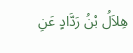هِلاَلُ بْنُ رَدَّادٍ عَنِ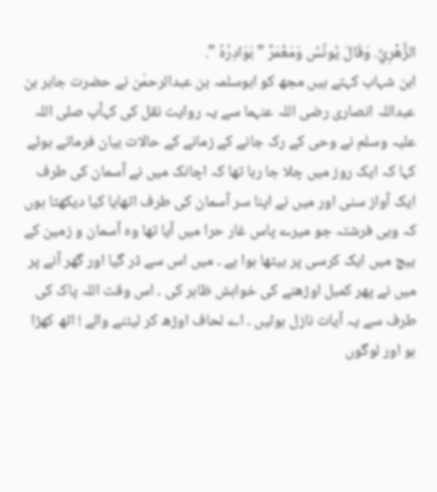الزُّهْرِيِّ. وَقَالَ يُونُسُ وَمَعْمَرٌ ” بَوَادِرُهُ ”.
ابن شہاب کہتے ہیں مجھ کو ابوسلمہ بن عبدالرحمٰن نے حضرت جابر بن عبداللہ انصاری رضی اللہ عنہما سے یہ روایت نقل کی کہآپ صلی اللہ علیہ وسلم نے وحی کے رک جانے کے زمانے کے حالات بیان فرماتے ہوئے کہا کہ ایک روز میں چلا جا رہا تھا کہ اچانک میں نے آسمان کی طرف ایک آواز سنی اور میں نے اپنا سر آسمان کی طرف اٹھایا کیا دیکھتا ہوں کہ وہی فرشتہ جو میرے پاس غار حرا میں آیا تھا وہ آسمان و زمین کے بیچ میں ایک کرسی پر بیٹھا ہوا ہے ۔ میں اس سے ڈر گیا اور گھر آنے پر میں نے پھر کمبل اوڑھنے کی خواہش ظاہر کی ۔ اس وقت اللہ پاک کی طرف سے یہ آیات نازل ہوئیں ۔ اے لحاف اوڑھ کر لیٹنے والے ! اٹھ کھڑا ہو اور لوگوں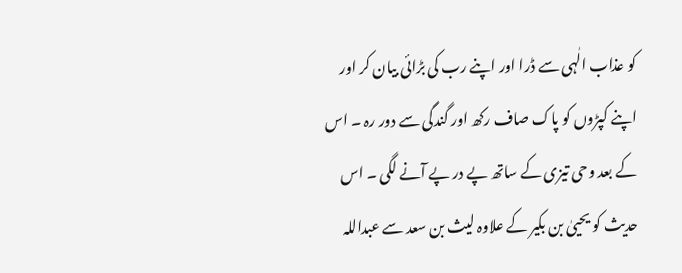کو عذاب الٰہی سے ڈرا اور اپنے رب کی بڑائی بیان کر اور اپنے کپڑوں کو پاک صاف رکھ اور گندگی سے دور رہ ۔ اس کے بعد وحی تیزی کے ساتھ پے در پے آنے لگی ۔ اس حدیث کو یحییٰ بن بکیر کے علاوہ لیث بن سعد سے عبداللہ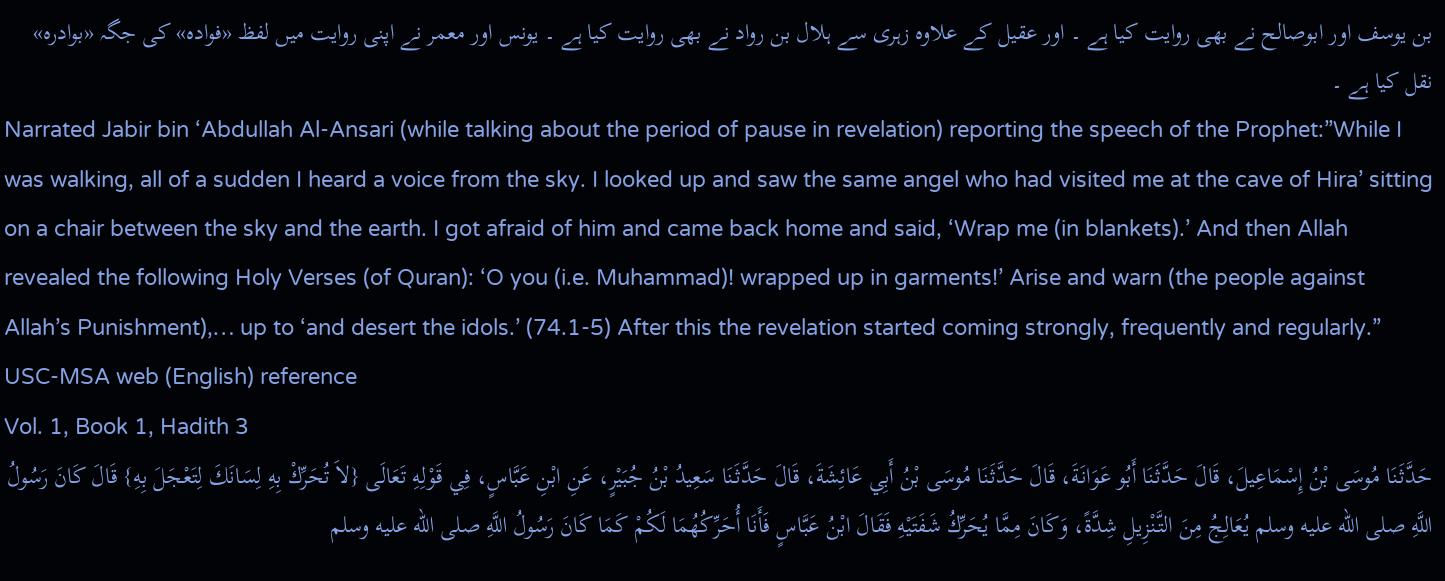بن یوسف اور ابوصالح نے بھی روایت کیا ہے ۔ اور عقیل کے علاوہ زہری سے ہلال بن رواد نے بھی روایت کیا ہے ۔ یونس اور معمر نے اپنی روایت میں لفظ «فواده» کی جگہ «بوادره» نقل کیا ہے ۔
Narrated Jabir bin ‘Abdullah Al-Ansari (while talking about the period of pause in revelation) reporting the speech of the Prophet:”While I was walking, all of a sudden I heard a voice from the sky. I looked up and saw the same angel who had visited me at the cave of Hira’ sitting on a chair between the sky and the earth. I got afraid of him and came back home and said, ‘Wrap me (in blankets).’ And then Allah revealed the following Holy Verses (of Quran): ‘O you (i.e. Muhammad)! wrapped up in garments!’ Arise and warn (the people against Allah’s Punishment),… up to ‘and desert the idols.’ (74.1-5) After this the revelation started coming strongly, frequently and regularly.”
USC-MSA web (English) reference
Vol. 1, Book 1, Hadith 3
حَدَّثَنَا مُوسَى بْنُ إِسْمَاعِيلَ، قَالَ حَدَّثَنَا أَبُو عَوَانَةَ، قَالَ حَدَّثَنَا مُوسَى بْنُ أَبِي عَائِشَةَ، قَالَ حَدَّثَنَا سَعِيدُ بْنُ جُبَيْرٍ، عَنِ ابْنِ عَبَّاسٍ، فِي قَوْلِهِ تَعَالَى {لاَ تُحَرِّكْ بِهِ لِسَانَكَ لِتَعْجَلَ بِهِ} قَالَ كَانَ رَسُولُ اللَّهِ صلى الله عليه وسلم يُعَالِجُ مِنَ التَّنْزِيلِ شِدَّةً، وَكَانَ مِمَّا يُحَرِّكُ شَفَتَيْهِ فَقَالَ ابْنُ عَبَّاسٍ فَأَنَا أُحَرِّكُهُمَا لَكُمْ كَمَا كَانَ رَسُولُ اللَّهِ صلى الله عليه وسلم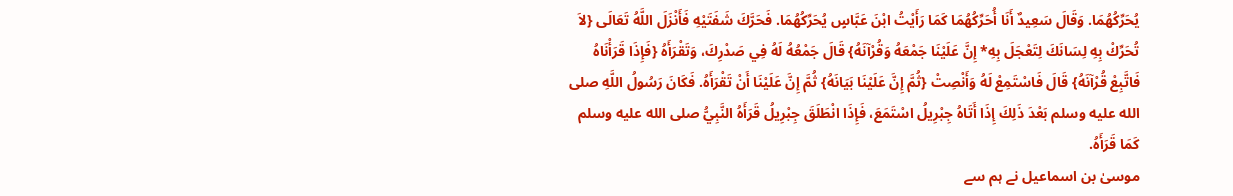يُحَرِّكُهُمَا. وَقَالَ سَعِيدٌ أَنَا أُحَرِّكُهُمَا كَمَا رَأَيْتُ ابْنَ عَبَّاسٍ يُحَرِّكُهُمَا. فَحَرَّكَ شَفَتَيْهِ فَأَنْزَلَ اللَّهُ تَعَالَى {لاَ تُحَرِّكْ بِهِ لِسَانَكَ لِتَعْجَلَ بِهِ* إِنَّ عَلَيْنَا جَمْعَهُ وَقُرْآنَهُ} قَالَ جَمْعُهُ لَهُ فِي صَدْرِكَ، وَتَقْرَأَهُ {فَإِذَا قَرَأْنَاهُ فَاتَّبِعْ قُرْآنَهُ} قَالَ فَاسْتَمِعْ لَهُ وَأَنْصِتْ {ثُمَّ إِنَّ عَلَيْنَا بَيَانَهُ} ثُمَّ إِنَّ عَلَيْنَا أَنْ تَقْرَأَهُ. فَكَانَ رَسُولُ اللَّهِ صلى الله عليه وسلم بَعْدَ ذَلِكَ إِذَا أَتَاهُ جِبْرِيلُ اسْتَمَعَ، فَإِذَا انْطَلَقَ جِبْرِيلُ قَرَأَهُ النَّبِيُّ صلى الله عليه وسلم كَمَا قَرَأَهُ.
موسیٰ بن اسماعیل نے ہم سے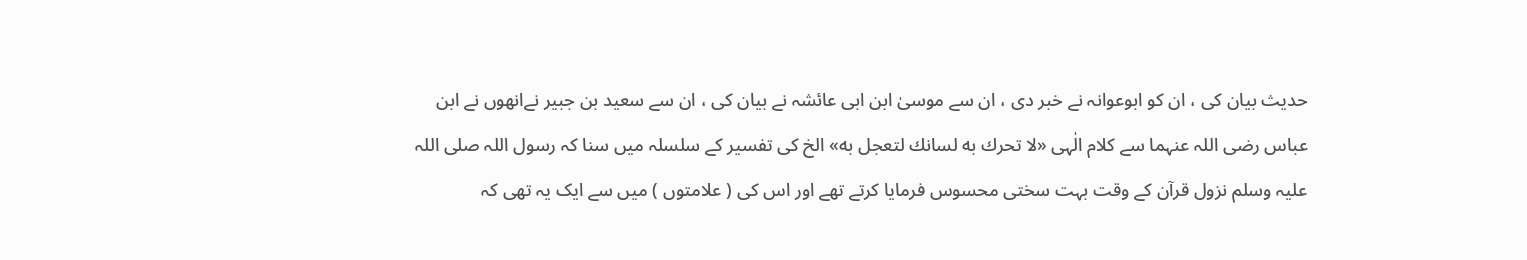حدیث بیان کی ، ان کو ابوعوانہ نے خبر دی ، ان سے موسیٰ ابن ابی عائشہ نے بیان کی ، ان سے سعید بن جبیر نےانھوں نے ابن عباس رضی اللہ عنہما سے کلام الٰہی «لا تحرك به لسانك لتعجل به» الخ کی تفسیر کے سلسلہ میں سنا کہ رسول اللہ صلی اللہ علیہ وسلم نزول قرآن کے وقت بہت سختی محسوس فرمایا کرتے تھے اور اس کی ( علامتوں ) میں سے ایک یہ تھی کہ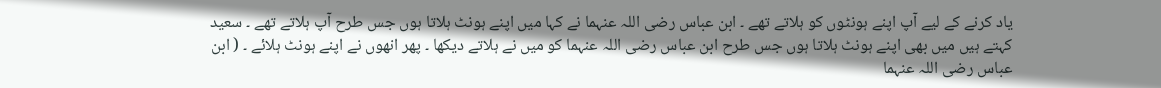یاد کرنے کے لیے آپ اپنے ہونٹوں کو ہلاتے تھے ۔ ابن عباس رضی اللہ عنہما نے کہا میں اپنے ہونٹ ہلاتا ہوں جس طرح آپ ہلاتے تھے ۔ سعید کہتے ہیں میں بھی اپنے ہونٹ ہلاتا ہوں جس طرح ابن عباس رضی اللہ عنہما کو میں نے ہلاتے دیکھا ۔ پھر انھوں نے اپنے ہونٹ ہلائے ۔ ( ابن عباس رضی اللہ عنہما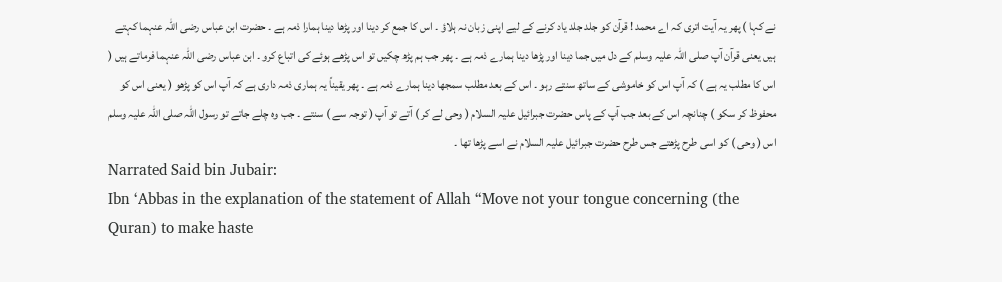نے کہا ) پھر یہ آیت اتری کہ اے محمد ! قرآن کو جلد جلد یاد کرنے کے لیے اپنی زبان نہ ہلاؤ ۔ اس کا جمع کر دینا اور پڑھا دینا ہمارا ذمہ ہے ۔ حضرت ابن عباس رضی اللہ عنہما کہتے ہیں یعنی قرآن آپ صلی اللہ علیہ وسلم کے دل میں جما دینا اور پڑھا دینا ہمارے ذمہ ہے ۔ پھر جب ہم پڑھ چکیں تو اس پڑھے ہوئے کی اتباع کرو ۔ ابن عباس رضی اللہ عنہما فرماتے ہیں ( اس کا مطلب یہ ہے ) کہ آپ اس کو خاموشی کے ساتھ سنتے رہو ۔ اس کے بعد مطلب سمجھا دینا ہمارے ذمہ ہے ۔ پھر یقیناً یہ ہماری ذمہ داری ہے کہ آپ اس کو پڑھو ( یعنی اس کو محفوظ کر سکو ) چنانچہ اس کے بعد جب آپ کے پاس حضرت جبرائیل علیہ السلام ( وحی لے کر ) آتے تو آپ ( توجہ سے ) سنتے ۔ جب وہ چلے جاتے تو رسول اللہ صلی اللہ علیہ وسلم اس ( وحی ) کو اسی طرح پڑھتے جس طرح حضرت جبرائیل علیہ السلام نے اسے پڑھا تھا ۔
Narrated Said bin Jubair:
Ibn ‘Abbas in the explanation of the statement of Allah “Move not your tongue concerning (the Quran) to make haste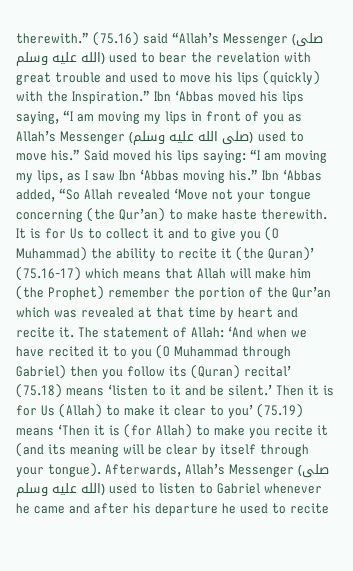therewith.” (75.16) said “Allah’s Messenger (صلى الله عليه وسلم) used to bear the revelation with great trouble and used to move his lips (quickly) with the Inspiration.” Ibn ‘Abbas moved his lips saying, “I am moving my lips in front of you as Allah’s Messenger (صلى الله عليه وسلم) used to move his.” Said moved his lips saying: “I am moving my lips, as I saw Ibn ‘Abbas moving his.” Ibn ‘Abbas added, “So Allah revealed ‘Move not your tongue concerning (the Qur’an) to make haste therewith. It is for Us to collect it and to give you (O Muhammad) the ability to recite it (the Quran)’ (75.16-17) which means that Allah will make him (the Prophet) remember the portion of the Qur’an which was revealed at that time by heart and recite it. The statement of Allah: ‘And when we have recited it to you (O Muhammad through Gabriel) then you follow its (Quran) recital’ (75.18) means ‘listen to it and be silent.’ Then it is for Us (Allah) to make it clear to you’ (75.19) means ‘Then it is (for Allah) to make you recite it (and its meaning will be clear by itself through your tongue). Afterwards, Allah’s Messenger (صلى الله عليه وسلم) used to listen to Gabriel whenever he came and after his departure he used to recite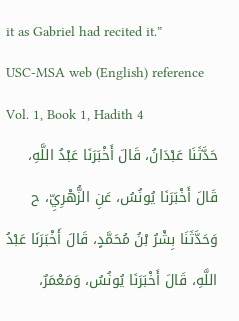it as Gabriel had recited it.”
USC-MSA web (English) reference
Vol. 1, Book 1, Hadith 4
حَدَّثَنَا عَبْدَانُ، قَالَ أَخْبَرَنَا عَبْدُ اللَّهِ، قَالَ أَخْبَرَنَا يُونُسُ، عَنِ الزُّهْرِيِّ، ح وَحَدَّثَنَا بِشْرُ بْنُ مُحَمَّدٍ، قَالَ أَخْبَرَنَا عَبْدُ اللَّهِ، قَالَ أَخْبَرَنَا يُونُسُ، وَمَعْمَرٌ،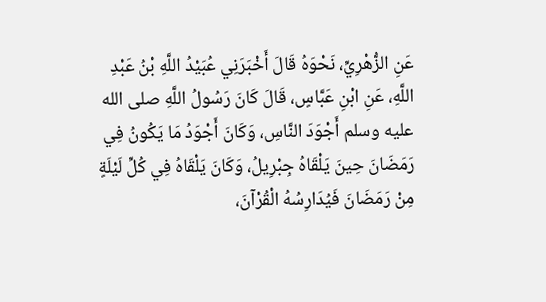عَنِ الزُّهْرِيِّ، نَحْوَهُ قَالَ أَخْبَرَنِي عُبَيْدُ اللَّهِ بْنُ عَبْدِ اللَّهِ، عَنِ ابْنِ عَبَّاسٍ، قَالَ كَانَ رَسُولُ اللَّهِ صلى الله عليه وسلم أَجْوَدَ النَّاسِ، وَكَانَ أَجْوَدُ مَا يَكُونُ فِي رَمَضَانَ حِينَ يَلْقَاهُ جِبْرِيلُ، وَكَانَ يَلْقَاهُ فِي كُلِّ لَيْلَةٍ مِنْ رَمَضَانَ فَيُدَارِسُهُ الْقُرْآنَ،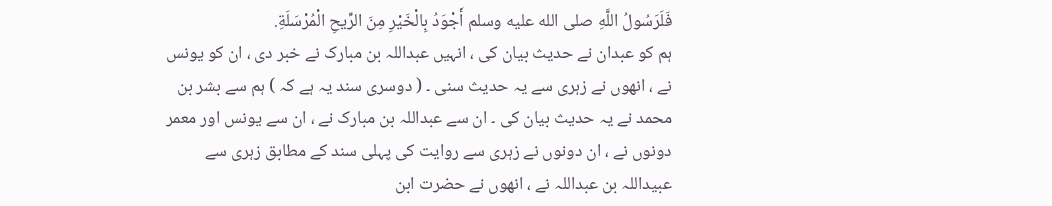فَلَرَسُولُ اللَّهِ صلى الله عليه وسلم أَجْوَدُ بِالْخَيْرِ مِنَ الرِّيحِ الْمُرْسَلَةِ.
ہم کو عبدان نے حدیث بیان کی ، انہیں عبداللہ بن مبارک نے خبر دی ، ان کو یونس نے ، انھوں نے زہری سے یہ حدیث سنی ۔ ( دوسری سند یہ ہے کہ ) ہم سے بشر بن محمد نے یہ حدیث بیان کی ۔ ان سے عبداللہ بن مبارک نے ، ان سے یونس اور معمر دونوں نے ، ان دونوں نے زہری سے روایت کی پہلی سند کے مطابق زہری سے عبیداللہ بن عبداللہ نے ، انھوں نے حضرت ابن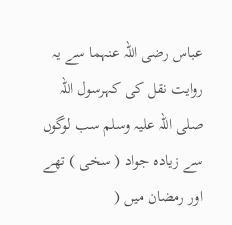عباس رضی اللہ عنہما سے یہ روایت نقل کی کہرسول اللہ صلی اللہ علیہ وسلم سب لوگوں سے زیادہ جواد ( سخی ) تھے اور رمضان میں (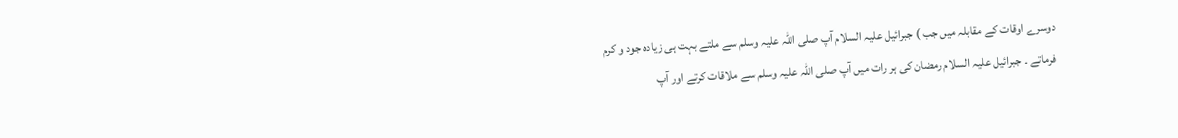دوسرے اوقات کے مقابلہ میں جب ) جبرائیل علیہ السلام آپ صلی اللہ علیہ وسلم سے ملتے بہت ہی زیادہ جود و کرم فرماتے ۔ جبرائیل علیہ السلام رمضان کی ہر رات میں آپ صلی اللہ علیہ وسلم سے ملاقات کرتے اور آپ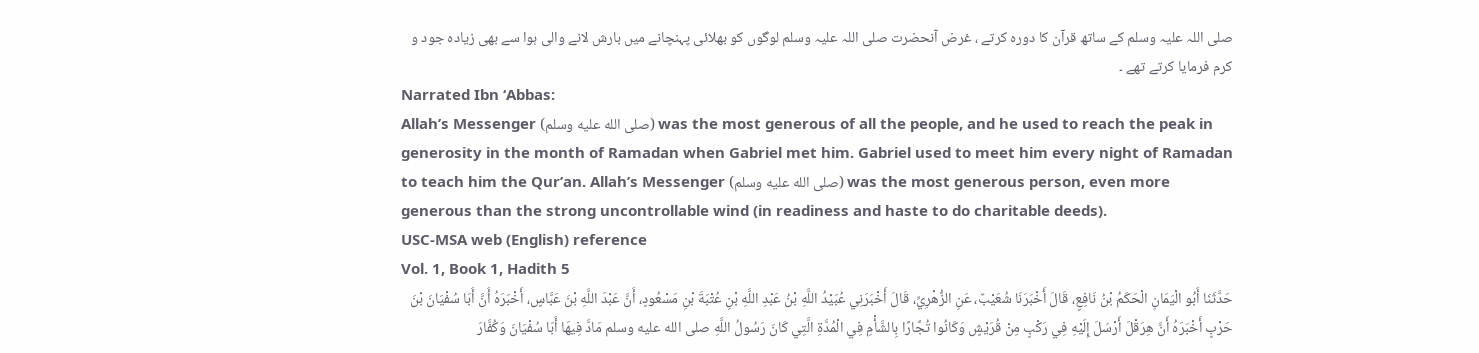صلی اللہ علیہ وسلم کے ساتھ قرآن کا دورہ کرتے ، غرض آنحضرت صلی اللہ علیہ وسلم لوگوں کو بھلائی پہنچانے میں بارش لانے والی ہوا سے بھی زیادہ جود و کرم فرمایا کرتے تھے ۔
Narrated Ibn ‘Abbas:
Allah’s Messenger (صلى الله عليه وسلم) was the most generous of all the people, and he used to reach the peak in generosity in the month of Ramadan when Gabriel met him. Gabriel used to meet him every night of Ramadan to teach him the Qur’an. Allah’s Messenger (صلى الله عليه وسلم) was the most generous person, even more generous than the strong uncontrollable wind (in readiness and haste to do charitable deeds).
USC-MSA web (English) reference
Vol. 1, Book 1, Hadith 5
حَدَّثَنَا أَبُو الْيَمَانِ الْحَكَمُ بْنُ نَافِعٍ، قَالَ أَخْبَرَنَا شُعَيْبٌ، عَنِ الزُّهْرِيِّ، قَالَ أَخْبَرَنِي عُبَيْدُ اللَّهِ بْنُ عَبْدِ اللَّهِ بْنِ عُتْبَةَ بْنِ مَسْعُودٍ، أَنَّ عَبْدَ اللَّهِ بْنَ عَبَّاسٍ، أَخْبَرَهُ أَنَّ أَبَا سُفْيَانَ بْنَ حَرْبٍ أَخْبَرَهُ أَنَّ هِرَقْلَ أَرْسَلَ إِلَيْهِ فِي رَكْبٍ مِنْ قُرَيْشٍ وَكَانُوا تُجَّارًا بِالشَّأْمِ فِي الْمُدَّةِ الَّتِي كَانَ رَسُولُ اللَّهِ صلى الله عليه وسلم مَادَّ فِيهَا أَبَا سُفْيَانَ وَكُفَّارَ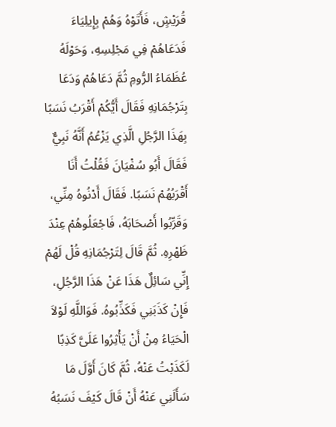قُرَيْشٍ، فَأَتَوْهُ وَهُمْ بِإِيلِيَاءَ فَدَعَاهُمْ فِي مَجْلِسِهِ، وَحَوْلَهُ عُظَمَاءُ الرُّومِ ثُمَّ دَعَاهُمْ وَدَعَا بِتَرْجُمَانِهِ فَقَالَ أَيُّكُمْ أَقْرَبُ نَسَبًا بِهَذَا الرَّجُلِ الَّذِي يَزْعُمُ أَنَّهُ نَبِيٌّ فَقَالَ أَبُو سُفْيَانَ فَقُلْتُ أَنَا أَقْرَبُهُمْ نَسَبًا. فَقَالَ أَدْنُوهُ مِنِّي، وَقَرِّبُوا أَصْحَابَهُ، فَاجْعَلُوهُمْ عِنْدَ ظَهْرِهِ. ثُمَّ قَالَ لِتَرْجُمَانِهِ قُلْ لَهُمْ إِنِّي سَائِلٌ هَذَا عَنْ هَذَا الرَّجُلِ، فَإِنْ كَذَبَنِي فَكَذِّبُوهُ. فَوَاللَّهِ لَوْلاَ الْحَيَاءُ مِنْ أَنْ يَأْثِرُوا عَلَىَّ كَذِبًا لَكَذَبْتُ عَنْهُ، ثُمَّ كَانَ أَوَّلَ مَا سَأَلَنِي عَنْهُ أَنْ قَالَ كَيْفَ نَسَبُهُ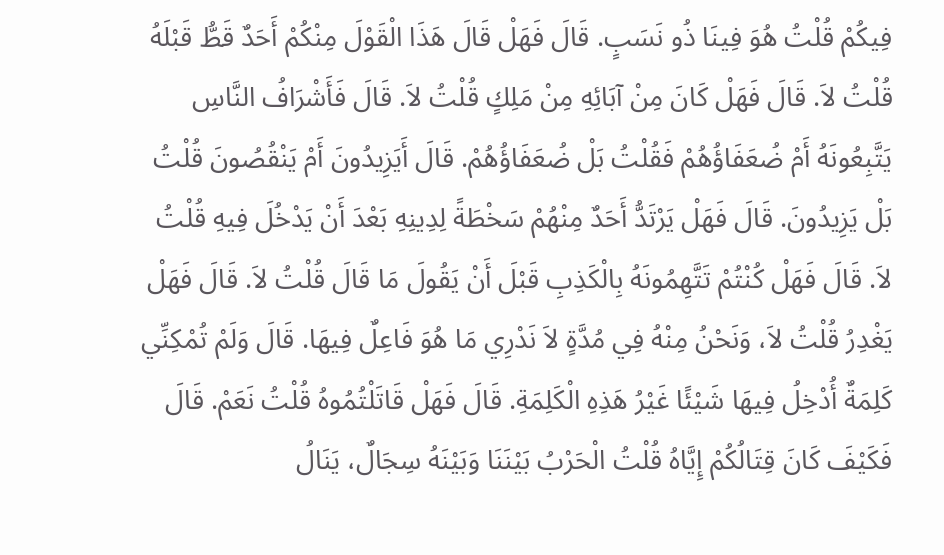فِيكُمْ قُلْتُ هُوَ فِينَا ذُو نَسَبٍ. قَالَ فَهَلْ قَالَ هَذَا الْقَوْلَ مِنْكُمْ أَحَدٌ قَطُّ قَبْلَهُ قُلْتُ لاَ. قَالَ فَهَلْ كَانَ مِنْ آبَائِهِ مِنْ مَلِكٍ قُلْتُ لاَ. قَالَ فَأَشْرَافُ النَّاسِ يَتَّبِعُونَهُ أَمْ ضُعَفَاؤُهُمْ فَقُلْتُ بَلْ ضُعَفَاؤُهُمْ. قَالَ أَيَزِيدُونَ أَمْ يَنْقُصُونَ قُلْتُ بَلْ يَزِيدُونَ. قَالَ فَهَلْ يَرْتَدُّ أَحَدٌ مِنْهُمْ سَخْطَةً لِدِينِهِ بَعْدَ أَنْ يَدْخُلَ فِيهِ قُلْتُ لاَ. قَالَ فَهَلْ كُنْتُمْ تَتَّهِمُونَهُ بِالْكَذِبِ قَبْلَ أَنْ يَقُولَ مَا قَالَ قُلْتُ لاَ. قَالَ فَهَلْ يَغْدِرُ قُلْتُ لاَ، وَنَحْنُ مِنْهُ فِي مُدَّةٍ لاَ نَدْرِي مَا هُوَ فَاعِلٌ فِيهَا. قَالَ وَلَمْ تُمْكِنِّي كَلِمَةٌ أُدْخِلُ فِيهَا شَيْئًا غَيْرُ هَذِهِ الْكَلِمَةِ. قَالَ فَهَلْ قَاتَلْتُمُوهُ قُلْتُ نَعَمْ. قَالَ فَكَيْفَ كَانَ قِتَالُكُمْ إِيَّاهُ قُلْتُ الْحَرْبُ بَيْنَنَا وَبَيْنَهُ سِجَالٌ، يَنَالُ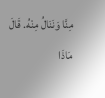مِنَّا وَنَنَالُ مِنْهُ. قَالَ مَاذَا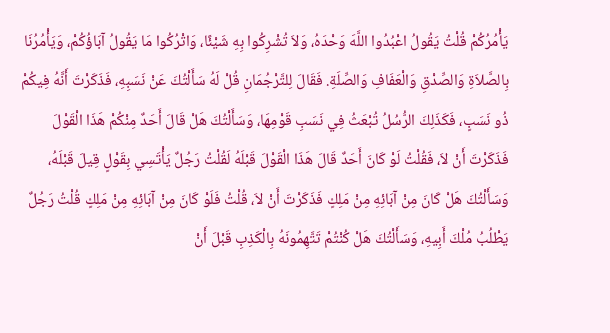يَأْمُرُكُمْ قُلْتُ يَقُولُ اعْبُدُوا اللَّهَ وَحْدَهُ، وَلاَ تُشْرِكُوا بِهِ شَيْئًا، وَاتْرُكُوا مَا يَقُولُ آبَاؤُكُمْ، وَيَأْمُرُنَا بِالصَّلاَةِ وَالصِّدْقِ وَالْعَفَافِ وَالصِّلَةِ. فَقَالَ لِلتَّرْجُمَانِ قُلْ لَهُ سَأَلْتُكَ عَنْ نَسَبِهِ، فَذَكَرْتَ أَنَّهُ فِيكُمْ ذُو نَسَبٍ، فَكَذَلِكَ الرُّسُلُ تُبْعَثُ فِي نَسَبِ قَوْمِهَا، وَسَأَلْتُكَ هَلْ قَالَ أَحَدٌ مِنْكُمْ هَذَا الْقَوْلَ فَذَكَرْتَ أَنْ لاَ، فَقُلْتُ لَوْ كَانَ أَحَدٌ قَالَ هَذَا الْقَوْلَ قَبْلَهُ لَقُلْتُ رَجُلٌ يَأْتَسِي بِقَوْلٍ قِيلَ قَبْلَهُ، وَسَأَلْتُكَ هَلْ كَانَ مِنْ آبَائِهِ مِنْ مَلِكٍ فَذَكَرْتَ أَنْ لاَ، قُلْتُ فَلَوْ كَانَ مِنْ آبَائِهِ مِنْ مَلِكٍ قُلْتُ رَجُلٌ يَطْلُبُ مُلْكَ أَبِيهِ، وَسَأَلْتُكَ هَلْ كُنْتُمْ تَتَّهِمُونَهُ بِالْكَذِبِ قَبْلَ أَنْ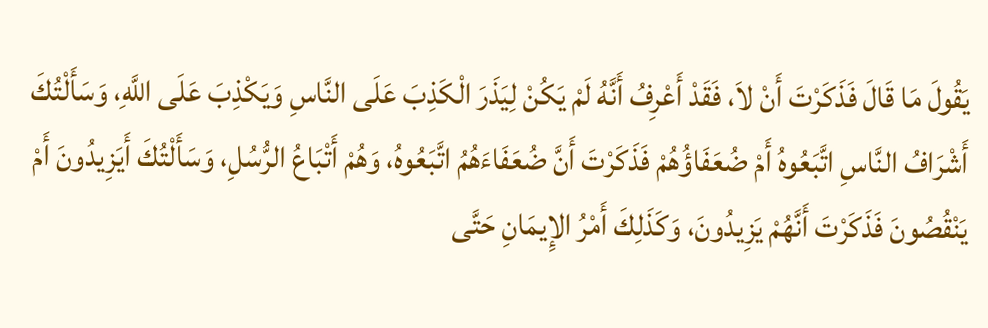يَقُولَ مَا قَالَ فَذَكَرْتَ أَنْ لاَ، فَقَدْ أَعْرِفُ أَنَّهُ لَمْ يَكُنْ لِيَذَرَ الْكَذِبَ عَلَى النَّاسِ وَيَكْذِبَ عَلَى اللَّهِ، وَسَأَلْتُكَ أَشْرَافُ النَّاسِ اتَّبَعُوهُ أَمْ ضُعَفَاؤُهُمْ فَذَكَرْتَ أَنَّ ضُعَفَاءَهُمُ اتَّبَعُوهُ، وَهُمْ أَتْبَاعُ الرُّسُلِ، وَسَأَلْتُكَ أَيَزِيدُونَ أَمْ يَنْقُصُونَ فَذَكَرْتَ أَنَّهُمْ يَزِيدُونَ، وَكَذَلِكَ أَمْرُ الإِيمَانِ حَتَّى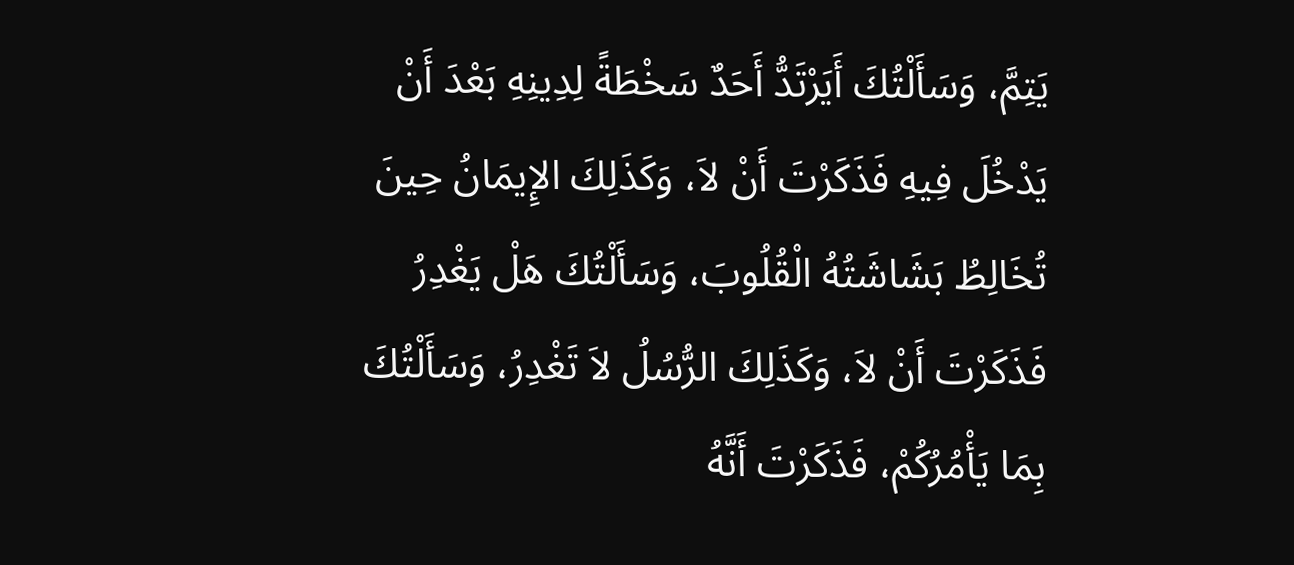يَتِمَّ، وَسَأَلْتُكَ أَيَرْتَدُّ أَحَدٌ سَخْطَةً لِدِينِهِ بَعْدَ أَنْ يَدْخُلَ فِيهِ فَذَكَرْتَ أَنْ لاَ، وَكَذَلِكَ الإِيمَانُ حِينَ تُخَالِطُ بَشَاشَتُهُ الْقُلُوبَ، وَسَأَلْتُكَ هَلْ يَغْدِرُ فَذَكَرْتَ أَنْ لاَ، وَكَذَلِكَ الرُّسُلُ لاَ تَغْدِرُ، وَسَأَلْتُكَ بِمَا يَأْمُرُكُمْ، فَذَكَرْتَ أَنَّهُ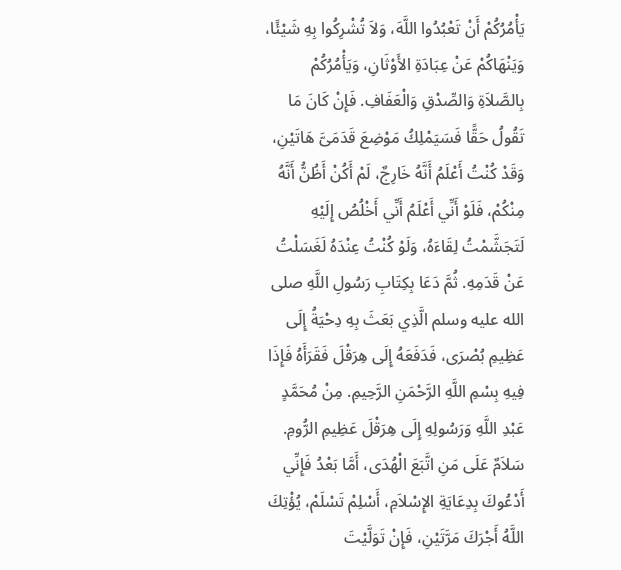يَأْمُرُكُمْ أَنْ تَعْبُدُوا اللَّهَ، وَلاَ تُشْرِكُوا بِهِ شَيْئًا، وَيَنْهَاكُمْ عَنْ عِبَادَةِ الأَوْثَانِ، وَيَأْمُرُكُمْ بِالصَّلاَةِ وَالصِّدْقِ وَالْعَفَافِ. فَإِنْ كَانَ مَا تَقُولُ حَقًّا فَسَيَمْلِكُ مَوْضِعَ قَدَمَىَّ هَاتَيْنِ، وَقَدْ كُنْتُ أَعْلَمُ أَنَّهُ خَارِجٌ، لَمْ أَكُنْ أَظُنُّ أَنَّهُ مِنْكُمْ، فَلَوْ أَنِّي أَعْلَمُ أَنِّي أَخْلُصُ إِلَيْهِ لَتَجَشَّمْتُ لِقَاءَهُ، وَلَوْ كُنْتُ عِنْدَهُ لَغَسَلْتُ عَنْ قَدَمِهِ. ثُمَّ دَعَا بِكِتَابِ رَسُولِ اللَّهِ صلى الله عليه وسلم الَّذِي بَعَثَ بِهِ دِحْيَةُ إِلَى عَظِيمِ بُصْرَى، فَدَفَعَهُ إِلَى هِرَقْلَ فَقَرَأَهُ فَإِذَا فِيهِ بِسْمِ اللَّهِ الرَّحْمَنِ الرَّحِيمِ. مِنْ مُحَمَّدٍ عَبْدِ اللَّهِ وَرَسُولِهِ إِلَى هِرَقْلَ عَظِيمِ الرُّومِ. سَلاَمٌ عَلَى مَنِ اتَّبَعَ الْهُدَى، أَمَّا بَعْدُ فَإِنِّي أَدْعُوكَ بِدِعَايَةِ الإِسْلاَمِ، أَسْلِمْ تَسْلَمْ، يُؤْتِكَ اللَّهُ أَجْرَكَ مَرَّتَيْنِ، فَإِنْ تَوَلَّيْتَ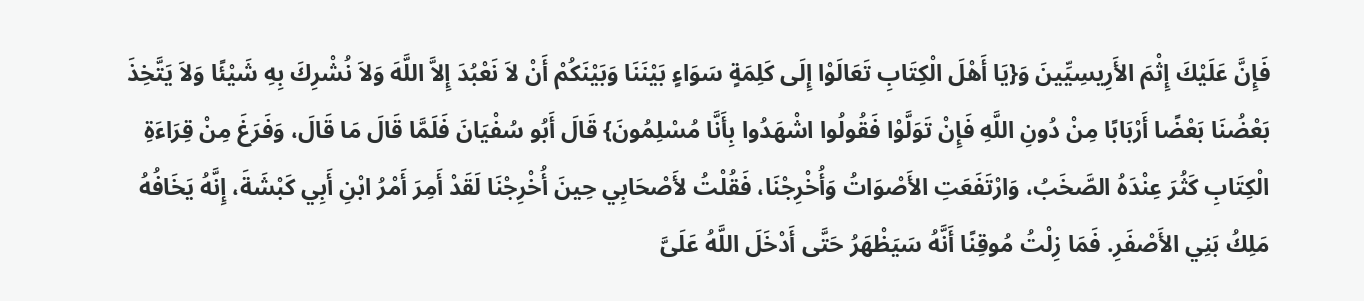فَإِنَّ عَلَيْكَ إِثْمَ الأَرِيسِيِّينَ وَ{يَا أَهْلَ الْكِتَابِ تَعَالَوْا إِلَى كَلِمَةٍ سَوَاءٍ بَيْنَنَا وَبَيْنَكُمْ أَنْ لاَ نَعْبُدَ إِلاَّ اللَّهَ وَلاَ نُشْرِكَ بِهِ شَيْئًا وَلاَ يَتَّخِذَ بَعْضُنَا بَعْضًا أَرْبَابًا مِنْ دُونِ اللَّهِ فَإِنْ تَوَلَّوْا فَقُولُوا اشْهَدُوا بِأَنَّا مُسْلِمُونَ} قَالَ أَبُو سُفْيَانَ فَلَمَّا قَالَ مَا قَالَ، وَفَرَغَ مِنْ قِرَاءَةِ الْكِتَابِ كَثُرَ عِنْدَهُ الصَّخَبُ، وَارْتَفَعَتِ الأَصْوَاتُ وَأُخْرِجْنَا، فَقُلْتُ لأَصْحَابِي حِينَ أُخْرِجْنَا لَقَدْ أَمِرَ أَمْرُ ابْنِ أَبِي كَبْشَةَ، إِنَّهُ يَخَافُهُ مَلِكُ بَنِي الأَصْفَرِ. فَمَا زِلْتُ مُوقِنًا أَنَّهُ سَيَظْهَرُ حَتَّى أَدْخَلَ اللَّهُ عَلَىَّ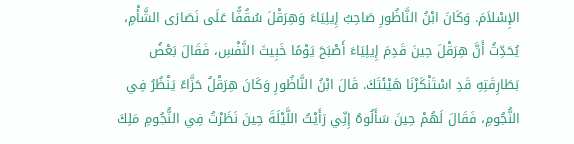الإِسْلاَمَ. وَكَانَ ابْنُ النَّاظُورِ صَاحِبُ إِيلِيَاءَ وَهِرَقْلَ سُقُفًّا عَلَى نَصَارَى الشَّأْمِ، يُحَدِّثُ أَنَّ هِرَقْلَ حِينَ قَدِمَ إِيلِيَاءَ أَصْبَحَ يَوْمًا خَبِيثَ النَّفْسِ، فَقَالَ بَعْضُ بَطَارِقَتِهِ قَدِ اسْتَنْكَرْنَا هَيْئَتَكَ. قَالَ ابْنُ النَّاظُورِ وَكَانَ هِرَقْلُ حَزَّاءً يَنْظُرُ فِي النُّجُومِ، فَقَالَ لَهُمْ حِينَ سَأَلُوهُ إِنِّي رَأَيْتُ اللَّيْلَةَ حِينَ نَظَرْتُ فِي النُّجُومِ مَلِكَ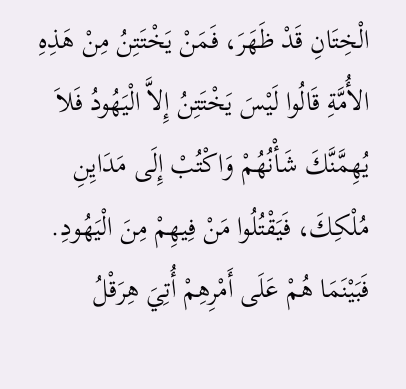الْخِتَانِ قَدْ ظَهَرَ، فَمَنْ يَخْتَتِنُ مِنْ هَذِهِ الأُمَّةِ قَالُوا لَيْسَ يَخْتَتِنُ إِلاَّ الْيَهُودُ فَلاَ يُهِمَّنَّكَ شَأْنُهُمْ وَاكْتُبْ إِلَى مَدَايِنِ مُلْكِكَ، فَيَقْتُلُوا مَنْ فِيهِمْ مِنَ الْيَهُودِ. فَبَيْنَمَا هُمْ عَلَى أَمْرِهِمْ أُتِيَ هِرَقْلُ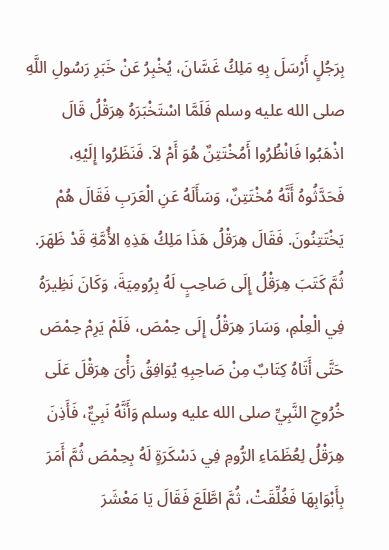بِرَجُلٍ أَرْسَلَ بِهِ مَلِكُ غَسَّانَ، يُخْبِرُ عَنْ خَبَرِ رَسُولِ اللَّهِ صلى الله عليه وسلم فَلَمَّا اسْتَخْبَرَهُ هِرَقْلُ قَالَ اذْهَبُوا فَانْظُرُوا أَمُخْتَتِنٌ هُوَ أَمْ لاَ. فَنَظَرُوا إِلَيْهِ، فَحَدَّثُوهُ أَنَّهُ مُخْتَتِنٌ، وَسَأَلَهُ عَنِ الْعَرَبِ فَقَالَ هُمْ يَخْتَتِنُونَ. فَقَالَ هِرَقْلُ هَذَا مَلِكُ هَذِهِ الأُمَّةِ قَدْ ظَهَرَ. ثُمَّ كَتَبَ هِرَقْلُ إِلَى صَاحِبٍ لَهُ بِرُومِيَةَ، وَكَانَ نَظِيرَهُ فِي الْعِلْمِ، وَسَارَ هِرَقْلُ إِلَى حِمْصَ، فَلَمْ يَرِمْ حِمْصَ حَتَّى أَتَاهُ كِتَابٌ مِنْ صَاحِبِهِ يُوَافِقُ رَأْىَ هِرَقْلَ عَلَى خُرُوجِ النَّبِيِّ صلى الله عليه وسلم وَأَنَّهُ نَبِيٌّ، فَأَذِنَ هِرَقْلُ لِعُظَمَاءِ الرُّومِ فِي دَسْكَرَةٍ لَهُ بِحِمْصَ ثُمَّ أَمَرَ بِأَبْوَابِهَا فَغُلِّقَتْ، ثُمَّ اطَّلَعَ فَقَالَ يَا مَعْشَرَ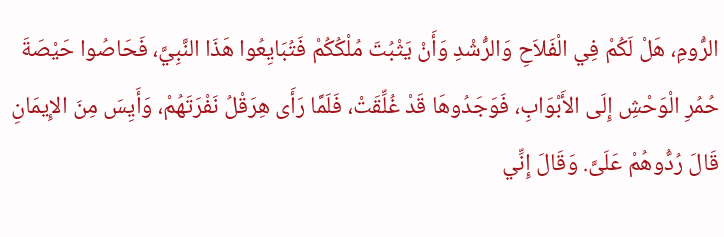الرُّومِ، هَلْ لَكُمْ فِي الْفَلاَحِ وَالرُّشْدِ وَأَنْ يَثْبُتَ مُلْكُكُمْ فَتُبَايِعُوا هَذَا النَّبِيَّ، فَحَاصُوا حَيْصَةَ حُمُرِ الْوَحْشِ إِلَى الأَبْوَابِ، فَوَجَدُوهَا قَدْ غُلِّقَتْ، فَلَمَّا رَأَى هِرَقْلُ نَفْرَتَهُمْ، وَأَيِسَ مِنَ الإِيمَانِ قَالَ رُدُّوهُمْ عَلَىَّ. وَقَالَ إِنِّي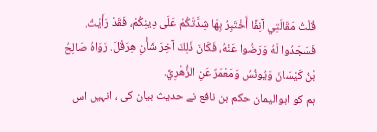قُلْتُ مَقَالَتِي آنِفًا أَخْتَبِرُ بِهَا شِدَّتَكُمْ عَلَى دِينِكُمْ، فَقَدْ رَأَيْتُ. فَسَجَدُوا لَهُ وَرَضُوا عَنْهُ، فَكَانَ ذَلِكَ آخِرَ شَأْنِ هِرَقْلَ. رَوَاهُ صَالِحُ بْنُ كَيْسَانَ وَيُونُسُ وَمَعْمَرٌ عَنِ الزُّهْرِيِّ.
ہم کو ابوالیمان حکم بن نافع نے حدیث بیان کی ، انہیں اس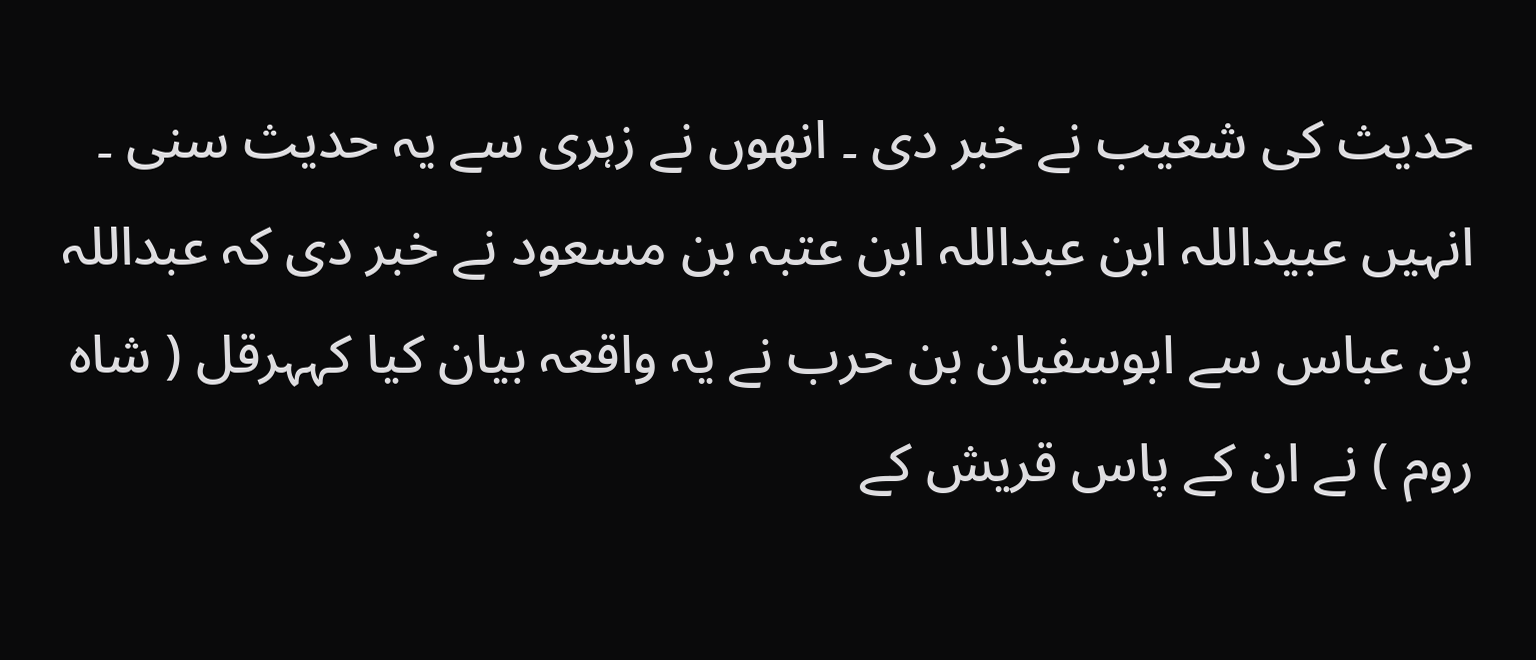حدیث کی شعیب نے خبر دی ۔ انھوں نے زہری سے یہ حدیث سنی ۔ انہیں عبیداللہ ابن عبداللہ ابن عتبہ بن مسعود نے خبر دی کہ عبداللہ بن عباس سے ابوسفیان بن حرب نے یہ واقعہ بیان کیا کہہرقل ( شاہ روم ) نے ان کے پاس قریش کے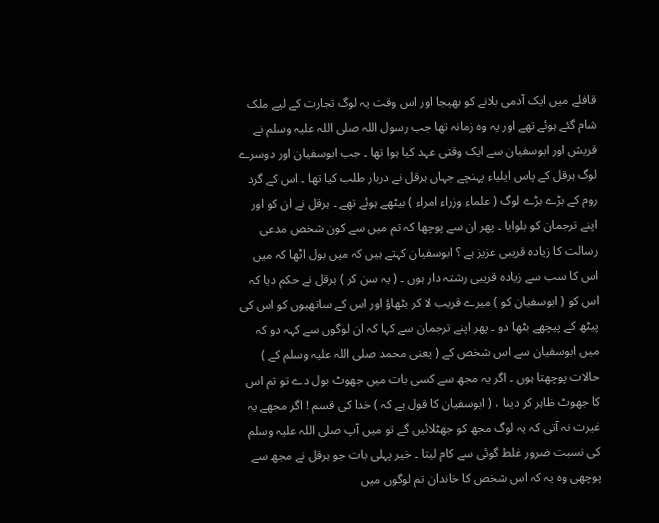قافلے میں ایک آدمی بلانے کو بھیجا اور اس وقت یہ لوگ تجارت کے لیے ملک شام گئے ہوئے تھے اور یہ وہ زمانہ تھا جب رسول اللہ صلی اللہ علیہ وسلم نے قریش اور ابوسفیان سے ایک وقتی عہد کیا ہوا تھا ۔ جب ابوسفیان اور دوسرے لوگ ہرقل کے پاس ایلیاء پہنچے جہاں ہرقل نے دربار طلب کیا تھا ۔ اس کے گرد روم کے بڑے بڑے لوگ ( علماء وزراء امراء ) بیٹھے ہوئے تھے ۔ ہرقل نے ان کو اور اپنے ترجمان کو بلوایا ۔ پھر ان سے پوچھا کہ تم میں سے کون شخص مدعی رسالت کا زیادہ قریبی عزیز ہے ؟ ابوسفیان کہتے ہیں کہ میں بول اٹھا کہ میں اس کا سب سے زیادہ قریبی رشتہ دار ہوں ۔ ( یہ سن کر ) ہرقل نے حکم دیا کہ اس کو ( ابوسفیان کو ) میرے قریب لا کر بٹھاؤ اور اس کے ساتھیوں کو اس کی پیٹھ کے پیچھے بٹھا دو ۔ پھر اپنے ترجمان سے کہا کہ ان لوگوں سے کہہ دو کہ میں ابوسفیان سے اس شخص کے ( یعنی محمد صلی اللہ علیہ وسلم کے ) حالات پوچھتا ہوں ۔ اگر یہ مجھ سے کسی بات میں جھوٹ بول دے تو تم اس کا جھوٹ ظاہر کر دینا ، ( ابوسفیان کا قول ہے کہ ) خدا کی قسم ! اگر مجھے یہ غیرت نہ آتی کہ یہ لوگ مجھ کو جھٹلائیں گے تو میں آپ صلی اللہ علیہ وسلم کی نسبت ضرور غلط گوئی سے کام لیتا ۔ خیر پہلی بات جو ہرقل نے مجھ سے پوچھی وہ یہ کہ اس شخص کا خاندان تم لوگوں میں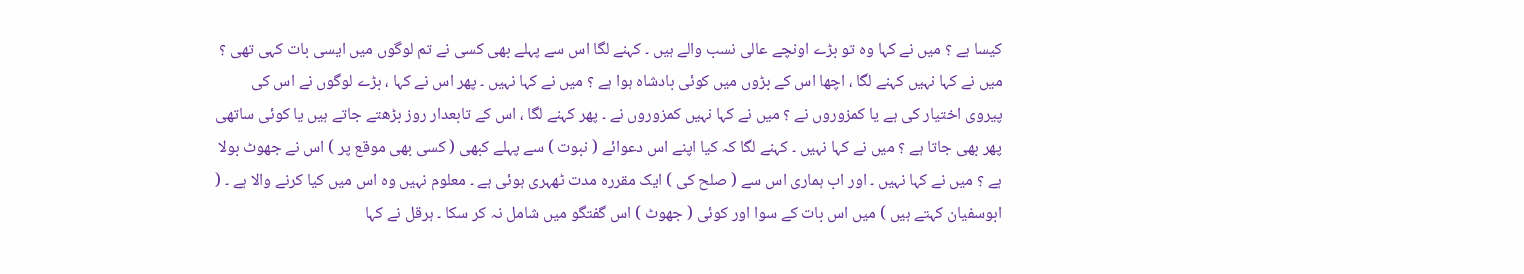کیسا ہے ؟ میں نے کہا وہ تو بڑے اونچے عالی نسب والے ہیں ۔ کہنے لگا اس سے پہلے بھی کسی نے تم لوگوں میں ایسی بات کہی تھی ؟ میں نے کہا نہیں کہنے لگا ، اچھا اس کے بڑوں میں کوئی بادشاہ ہوا ہے ؟ میں نے کہا نہیں ۔ پھر اس نے کہا ، بڑے لوگوں نے اس کی پیروی اختیار کی ہے یا کمزوروں نے ؟ میں نے کہا نہیں کمزوروں نے ۔ پھر کہنے لگا ، اس کے تابعدار روز بڑھتے جاتے ہیں یا کوئی ساتھی پھر بھی جاتا ہے ؟ میں نے کہا نہیں ۔ کہنے لگا کہ کیا اپنے اس دعوائے ( نبوت ) سے پہلے کبھی ( کسی بھی موقع پر ) اس نے جھوٹ بولا ہے ؟ میں نے کہا نہیں ۔ اور اب ہماری اس سے ( صلح کی ) ایک مقررہ مدت ٹھہری ہوئی ہے ۔ معلوم نہیں وہ اس میں کیا کرنے والا ہے ۔ ( ابوسفیان کہتے ہیں ) میں اس بات کے سوا اور کوئی ( جھوٹ ) اس گفتگو میں شامل نہ کر سکا ۔ ہرقل نے کہا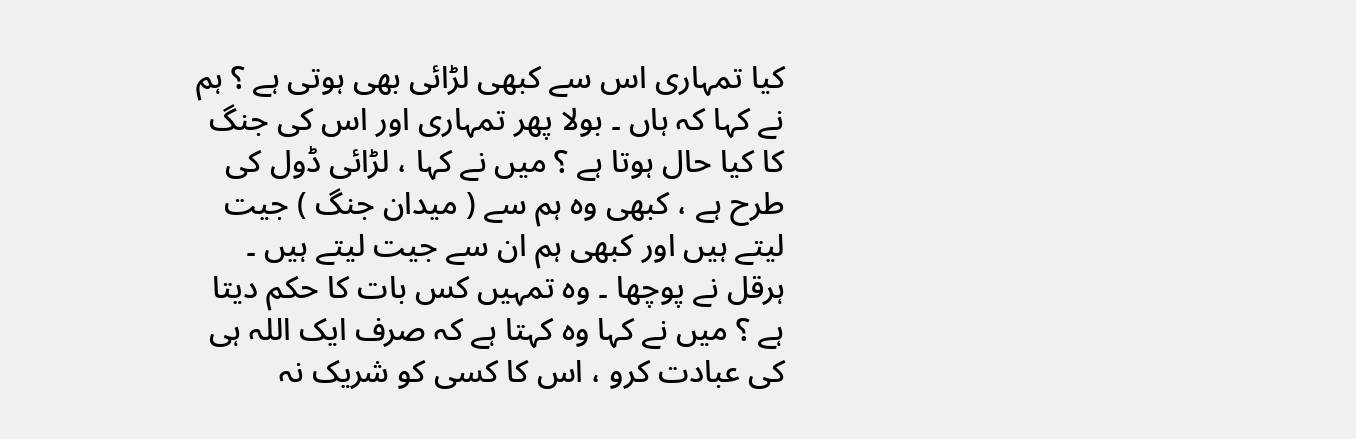کیا تمہاری اس سے کبھی لڑائی بھی ہوتی ہے ؟ ہم نے کہا کہ ہاں ۔ بولا پھر تمہاری اور اس کی جنگ کا کیا حال ہوتا ہے ؟ میں نے کہا ، لڑائی ڈول کی طرح ہے ، کبھی وہ ہم سے ( میدان جنگ ) جیت لیتے ہیں اور کبھی ہم ان سے جیت لیتے ہیں ۔ ہرقل نے پوچھا ۔ وہ تمہیں کس بات کا حکم دیتا ہے ؟ میں نے کہا وہ کہتا ہے کہ صرف ایک اللہ ہی کی عبادت کرو ، اس کا کسی کو شریک نہ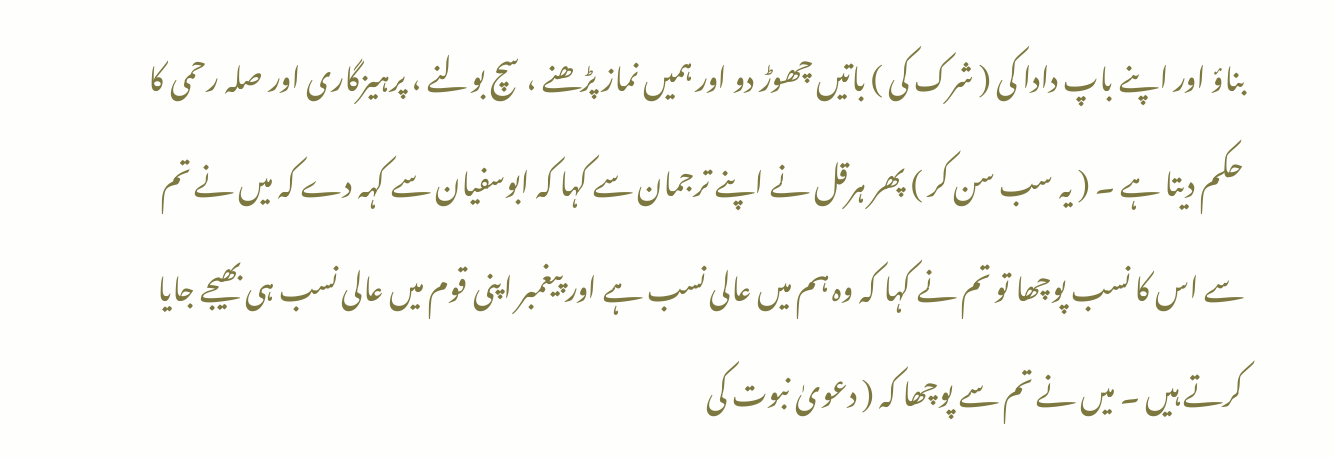بناؤ اور اپنے باپ دادا کی ( شرک کی ) باتیں چھوڑ دو اور ہمیں نماز پڑھنے ، سچ بولنے ، پرہیزگاری اور صلہ رحمی کا حکم دیتا ہے ۔ ( یہ سب سن کر ) پھر ہرقل نے اپنے ترجمان سے کہا کہ ابوسفیان سے کہہ دے کہ میں نے تم سے اس کا نسب پوچھا تو تم نے کہا کہ وہ ہم میں عالی نسب ہے اور پیغمبر اپنی قوم میں عالی نسب ہی بھیجے جایا کرتے ہیں ۔ میں نے تم سے پوچھا کہ ( دعویٰ نبوت کی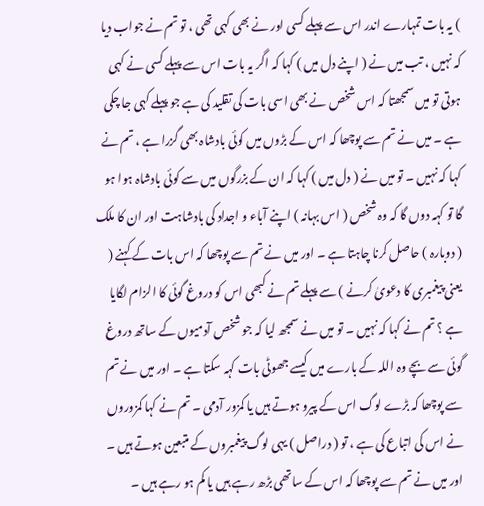) یہ بات تمہارے اندر اس سے پہلے کسی اور نے بھی کہی تھی ، تو تم نے جواب دیا کہ نہیں ، تب میں نے ( اپنے دل میں ) کہا کہ اگر یہ بات اس سے پہلے کسی نے کہی ہوتی تو میں سمجھتا کہ اس شخص نے بھی اسی بات کی تقلید کی ہے جو پہلے کہی جا چکی ہے ۔ میں نے تم سے پوچھا کہ اس کے بڑوں میں کوئی بادشاہ بھی گزرا ہے ، تم نے کہا کہ نہیں ۔ تو میں نے ( دل میں ) کہا کہ ان کے بزرگوں میں سے کوئی بادشاہ ہوا ہو گا تو کہہ دوں گا کہ وہ شخص ( اس بہانہ ) اپنے آباء و اجداد کی بادشاہت اور ان کا ملک ( دوبارہ ) حاصل کرنا چاہتا ہے ۔ اور میں نے تم سے پوچھا کہ اس بات کے کہنے ( یعنی پیغمبری کا دعویٰ کرنے ) سے پہلے تم نے کبھی اس کو دروغ گوئی کا الزام لگایا ہے ؟ تم نے کہا کہ نہیں ۔ تو میں نے سمجھ لیا کہ جو شخص آدمیوں کے ساتھ دروغ گوئی سے بچے وہ اللہ کے بارے میں کیسے جھوٹی بات کہہ سکتا ہے ۔ اور میں نے تم سے پوچھا کہ بڑے لوگ اس کے پیرو ہوتے ہیں یا کمزور آدمی ۔ تم نے کہا کمزوروں نے اس کی اتباع کی ہے ، تو ( دراصل ) یہی لوگ پیغمبروں کے متبعین ہوتے ہیں ۔ اور میں نے تم سے پوچھا کہ اس کے ساتھی بڑھ رہے ہیں یا کم ہو رہے ہیں ۔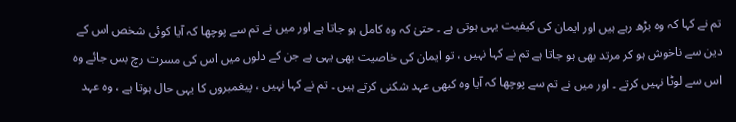تم نے کہا کہ وہ بڑھ رہے ہیں اور ایمان کی کیفیت یہی ہوتی ہے ۔ حتیٰ کہ وہ کامل ہو جاتا ہے اور میں نے تم سے پوچھا کہ آیا کوئی شخص اس کے دین سے ناخوش ہو کر مرتد بھی ہو جاتا ہے تم نے کہا نہیں ، تو ایمان کی خاصیت بھی یہی ہے جن کے دلوں میں اس کی مسرت رچ بس جائے وہ اس سے لوٹا نہیں کرتے ۔ اور میں نے تم سے پوچھا کہ آیا وہ کبھی عہد شکنی کرتے ہیں ۔ تم نے کہا نہیں ، پیغمبروں کا یہی حال ہوتا ہے ، وہ عہد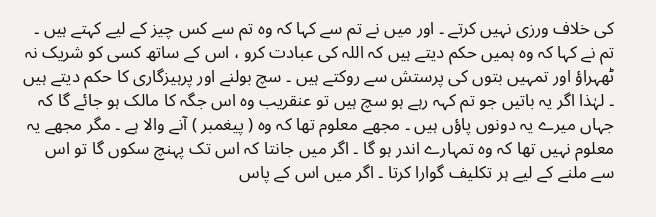کی خلاف ورزی نہیں کرتے ۔ اور میں نے تم سے کہا کہ وہ تم سے کس چیز کے لیے کہتے ہیں ۔ تم نے کہا کہ وہ ہمیں حکم دیتے ہیں کہ اللہ کی عبادت کرو ، اس کے ساتھ کسی کو شریک نہ ٹھہراؤ اور تمہیں بتوں کی پرستش سے روکتے ہیں ۔ سچ بولنے اور پرہیزگاری کا حکم دیتے ہیں ۔ لہٰذا اگر یہ باتیں جو تم کہہ رہے ہو سچ ہیں تو عنقریب وہ اس جگہ کا مالک ہو جائے گا کہ جہاں میرے یہ دونوں پاؤں ہیں ۔ مجھے معلوم تھا کہ وہ ( پیغمبر ) آنے والا ہے ۔ مگر مجھے یہ معلوم نہیں تھا کہ وہ تمہارے اندر ہو گا ۔ اگر میں جانتا کہ اس تک پہنچ سکوں گا تو اس سے ملنے کے لیے ہر تکلیف گوارا کرتا ۔ اگر میں اس کے پاس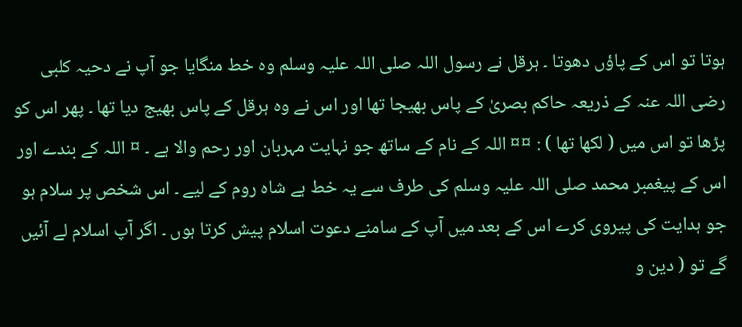ہوتا تو اس کے پاؤں دھوتا ۔ ہرقل نے رسول اللہ صلی اللہ علیہ وسلم وہ خط منگایا جو آپ نے دحیہ کلبی رضی اللہ عنہ کے ذریعہ حاکم بصریٰ کے پاس بھیجا تھا اور اس نے وہ ہرقل کے پاس بھیج دیا تھا ۔ پھر اس کو پڑھا تو اس میں ( لکھا تھا ) : ¤¤ اللہ کے نام کے ساتھ جو نہایت مہربان اور رحم والا ہے ۔ ¤ اللہ کے بندے اور اس کے پیغمبر محمد صلی اللہ علیہ وسلم کی طرف سے یہ خط ہے شاہ روم کے لیے ۔ اس شخص پر سلام ہو جو ہدایت کی پیروی کرے اس کے بعد میں آپ کے سامنے دعوت اسلام پیش کرتا ہوں ۔ اگر آپ اسلام لے آئیں گے تو ( دین و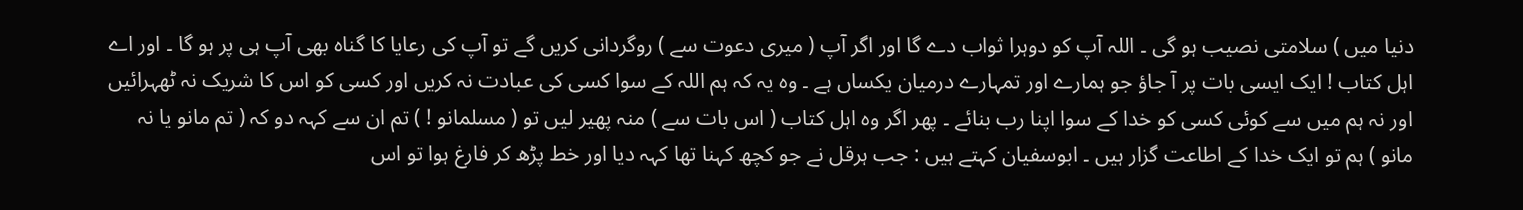دنیا میں ) سلامتی نصیب ہو گی ۔ اللہ آپ کو دوہرا ثواب دے گا اور اگر آپ ( میری دعوت سے ) روگردانی کریں گے تو آپ کی رعایا کا گناہ بھی آپ ہی پر ہو گا ۔ اور اے اہل کتاب ! ایک ایسی بات پر آ جاؤ جو ہمارے اور تمہارے درمیان یکساں ہے ۔ وہ یہ کہ ہم اللہ کے سوا کسی کی عبادت نہ کریں اور کسی کو اس کا شریک نہ ٹھہرائیں اور نہ ہم میں سے کوئی کسی کو خدا کے سوا اپنا رب بنائے ۔ پھر اگر وہ اہل کتاب ( اس بات سے ) منہ پھیر لیں تو ( مسلمانو ! ) تم ان سے کہہ دو کہ ( تم مانو یا نہ مانو ) ہم تو ایک خدا کے اطاعت گزار ہیں ۔ ابوسفیان کہتے ہیں : جب ہرقل نے جو کچھ کہنا تھا کہہ دیا اور خط پڑھ کر فارغ ہوا تو اس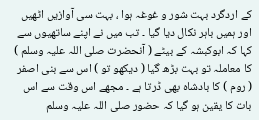کے اردگرد بہت شور و غوغہ ہوا ، بہت سی آوازیں اٹھیں اور ہمیں باہر نکال دیا گیا ۔ تب میں نے اپنے ساتھیوں سے کہا کہ ابوکبشہ کے بیٹے ( آنحضرت صلی اللہ علیہ وسلم ) کا معاملہ تو بہت بڑھ گیا ( دیکھو تو ) اس سے بنی اصفر ( روم ) کا بادشاہ بھی ڈرتا ہے ۔ مجھے اس وقت سے اس بات کا یقین ہو گیا کہ حضور صلی اللہ علیہ وسلم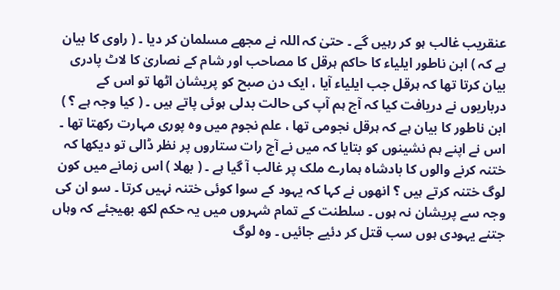عنقریب غالب ہو کر رہیں گے ۔ حتیٰ کہ اللہ نے مجھے مسلمان کر دیا ۔ ( راوی کا بیان ہے کہ ) ابن ناطور ایلیاء کا حاکم ہرقل کا مصاحب اور شام کے نصاریٰ کا لاٹ پادری بیان کرتا تھا کہ ہرقل جب ایلیاء آیا ، ایک دن صبح کو پریشان اٹھا تو اس کے درباریوں نے دریافت کیا کہ آج ہم آپ کی حالت بدلی ہوئی پاتے ہیں ۔ ( کیا وجہ ہے ؟ ) ابن ناطور کا بیان ہے کہ ہرقل نجومی تھا ، علم نجوم میں وہ پوری مہارت رکھتا تھا ۔ اس نے اپنے ہم نشینوں کو بتایا کہ میں نے آج رات ستاروں پر نظر ڈالی تو دیکھا کہ ختنہ کرنے والوں کا بادشاہ ہمارے ملک پر غالب آ گیا ہے ۔ ( بھلا ) اس زمانے میں کون لوگ ختنہ کرتے ہیں ؟ انھوں نے کہا کہ یہود کے سوا کوئی ختنہ نہیں کرتا ۔ سو ان کی وجہ سے پریشان نہ ہوں ۔ سلطنت کے تمام شہروں میں یہ حکم لکھ بھیجئے کہ وہاں جتنے یہودی ہوں سب قتل کر دئیے جائیں ۔ وہ لوگ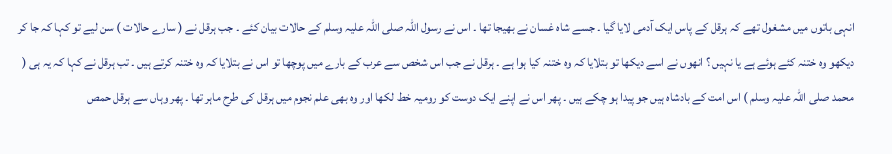انہی باتوں میں مشغول تھے کہ ہرقل کے پاس ایک آدمی لایا گیا ۔ جسے شاہ غسان نے بھیجا تھا ۔ اس نے رسول اللہ صلی اللہ علیہ وسلم کے حالات بیان کئے ۔ جب ہرقل نے ( سارے حالات ) سن لیے تو کہا کہ جا کر دیکھو وہ ختنہ کئے ہوئے ہے یا نہیں ؟ انھوں نے اسے دیکھا تو بتلایا کہ وہ ختنہ کیا ہوا ہے ۔ ہرقل نے جب اس شخص سے عرب کے بارے میں پوچھا تو اس نے بتلایا کہ وہ ختنہ کرتے ہیں ۔ تب ہرقل نے کہا کہ یہ ہی ( محمد صلی اللہ علیہ وسلم ) اس امت کے بادشاہ ہیں جو پیدا ہو چکے ہیں ۔ پھر اس نے اپنے ایک دوست کو رومیہ خط لکھا اور وہ بھی علم نجوم میں ہرقل کی طرح ماہر تھا ۔ پھر وہاں سے ہرقل حمص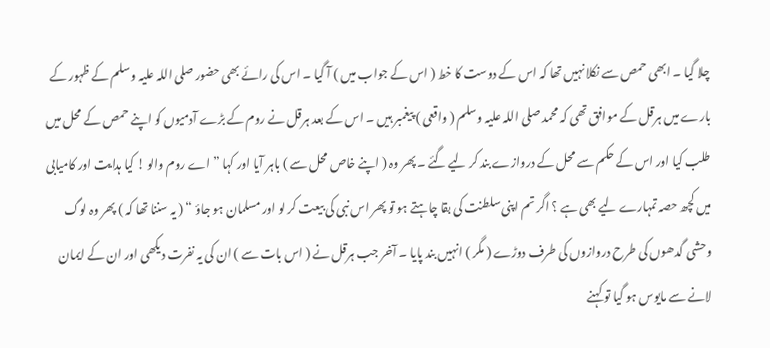چلا گیا ۔ ابھی حمص سے نکلا نہیں تھا کہ اس کے دوست کا خط ( اس کے جواب میں ) آ گیا ۔ اس کی رائے بھی حضور صلی اللہ علیہ وسلم کے ظہور کے بارے میں ہرقل کے موافق تھی کہ محمد صلی اللہ علیہ وسلم ( واقعی ) پیغمبر ہیں ۔ اس کے بعد ہرقل نے روم کے بڑے آدمیوں کو اپنے حمص کے محل میں طلب کیا اور اس کے حکم سے محل کے دروازے بند کر لیے گئے ۔ پھر وہ ( اپنے خاص محل سے ) باہر آیا اور کہا ” اے روم والو ! کیا ہدایت اور کامیابی میں کچھ حصہ تمہارے لیے بھی ہے ؟ اگر تم اپنی سلطنت کی بقا چاہتے ہو تو پھر اس نبی کی بیعت کر لو اور مسلمان ہو جاؤ “ ( یہ سننا تھا کہ ) پھر وہ لوگ وحشی گدھوں کی طرح دروازوں کی طرف دوڑے ( مگر ) انہیں بند پایا ۔ آخر جب ہرقل نے ( اس بات سے ) ان کی یہ نفرت دیکھی اور ان کے ایمان لانے سے مایوس ہو گیا تو کہنے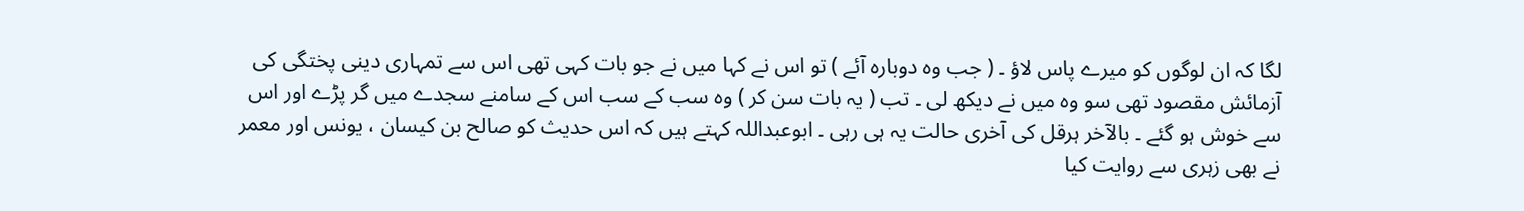لگا کہ ان لوگوں کو میرے پاس لاؤ ۔ ( جب وہ دوبارہ آئے ) تو اس نے کہا میں نے جو بات کہی تھی اس سے تمہاری دینی پختگی کی آزمائش مقصود تھی سو وہ میں نے دیکھ لی ۔ تب ( یہ بات سن کر ) وہ سب کے سب اس کے سامنے سجدے میں گر پڑے اور اس سے خوش ہو گئے ۔ بالآخر ہرقل کی آخری حالت یہ ہی رہی ۔ ابوعبداللہ کہتے ہیں کہ اس حدیث کو صالح بن کیسان ، یونس اور معمر نے بھی زہری سے روایت کیا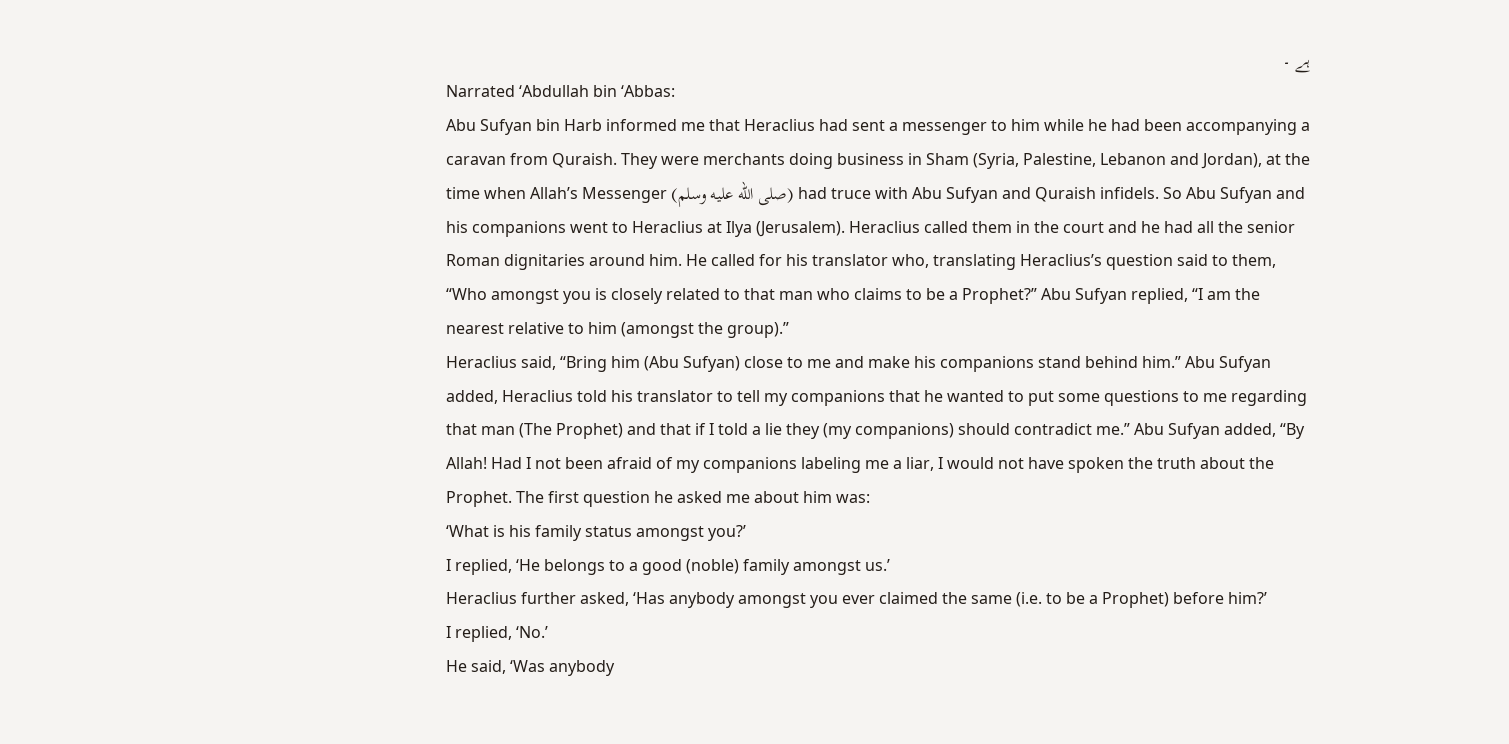ہے ۔
Narrated ‘Abdullah bin ‘Abbas:
Abu Sufyan bin Harb informed me that Heraclius had sent a messenger to him while he had been accompanying a caravan from Quraish. They were merchants doing business in Sham (Syria, Palestine, Lebanon and Jordan), at the time when Allah’s Messenger (صلى الله عليه وسلم) had truce with Abu Sufyan and Quraish infidels. So Abu Sufyan and his companions went to Heraclius at Ilya (Jerusalem). Heraclius called them in the court and he had all the senior Roman dignitaries around him. He called for his translator who, translating Heraclius’s question said to them, “Who amongst you is closely related to that man who claims to be a Prophet?” Abu Sufyan replied, “I am the nearest relative to him (amongst the group).”
Heraclius said, “Bring him (Abu Sufyan) close to me and make his companions stand behind him.” Abu Sufyan added, Heraclius told his translator to tell my companions that he wanted to put some questions to me regarding that man (The Prophet) and that if I told a lie they (my companions) should contradict me.” Abu Sufyan added, “By Allah! Had I not been afraid of my companions labeling me a liar, I would not have spoken the truth about the Prophet. The first question he asked me about him was:
‘What is his family status amongst you?’
I replied, ‘He belongs to a good (noble) family amongst us.’
Heraclius further asked, ‘Has anybody amongst you ever claimed the same (i.e. to be a Prophet) before him?’
I replied, ‘No.’
He said, ‘Was anybody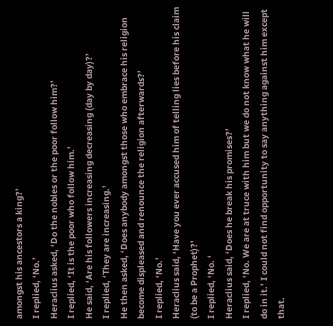amongst his ancestors a king?’
I replied, ‘No.’
Heraclius asked, ‘Do the nobles or the poor follow him?’
I replied, ‘It is the poor who follow him.’
He said, ‘Are his followers increasing decreasing (day by day)?’
I replied, ‘They are increasing.’
He then asked, ‘Does anybody amongst those who embrace his religion become displeased and renounce the religion afterwards?’
I replied, ‘No.’
Heraclius said, ‘Have you ever accused him of telling lies before his claim (to be a Prophet)?’
I replied, ‘No. ‘
Heraclius said, ‘Does he break his promises?’
I replied, ‘No. We are at truce with him but we do not know what he will do in it.’ I could not find opportunity to say anything against him except that.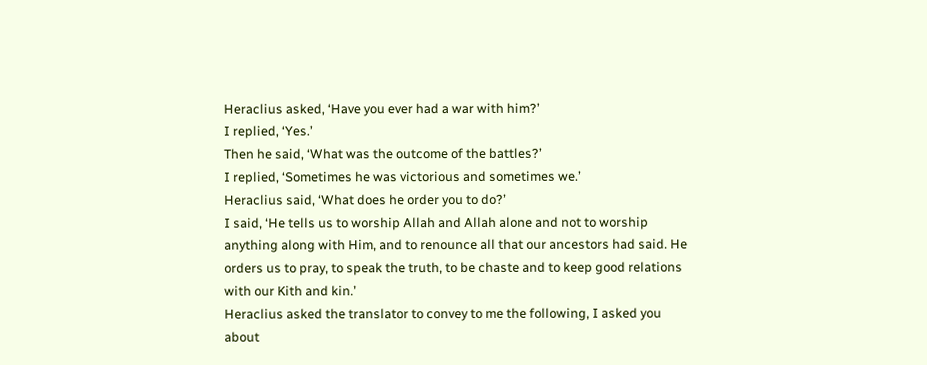Heraclius asked, ‘Have you ever had a war with him?’
I replied, ‘Yes.’
Then he said, ‘What was the outcome of the battles?’
I replied, ‘Sometimes he was victorious and sometimes we.’
Heraclius said, ‘What does he order you to do?’
I said, ‘He tells us to worship Allah and Allah alone and not to worship anything along with Him, and to renounce all that our ancestors had said. He orders us to pray, to speak the truth, to be chaste and to keep good relations with our Kith and kin.’
Heraclius asked the translator to convey to me the following, I asked you about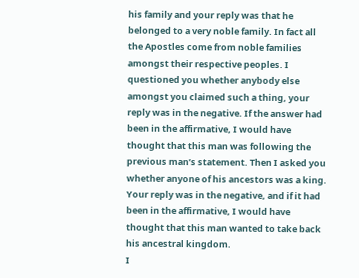his family and your reply was that he belonged to a very noble family. In fact all the Apostles come from noble families amongst their respective peoples. I questioned you whether anybody else amongst you claimed such a thing, your reply was in the negative. If the answer had been in the affirmative, I would have thought that this man was following the previous man’s statement. Then I asked you whether anyone of his ancestors was a king. Your reply was in the negative, and if it had been in the affirmative, I would have thought that this man wanted to take back his ancestral kingdom.
I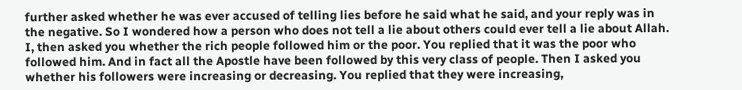further asked whether he was ever accused of telling lies before he said what he said, and your reply was in the negative. So I wondered how a person who does not tell a lie about others could ever tell a lie about Allah. I, then asked you whether the rich people followed him or the poor. You replied that it was the poor who followed him. And in fact all the Apostle have been followed by this very class of people. Then I asked you whether his followers were increasing or decreasing. You replied that they were increasing,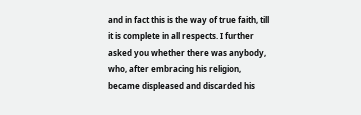and in fact this is the way of true faith, till it is complete in all respects. I further asked you whether there was anybody, who, after embracing his religion, became displeased and discarded his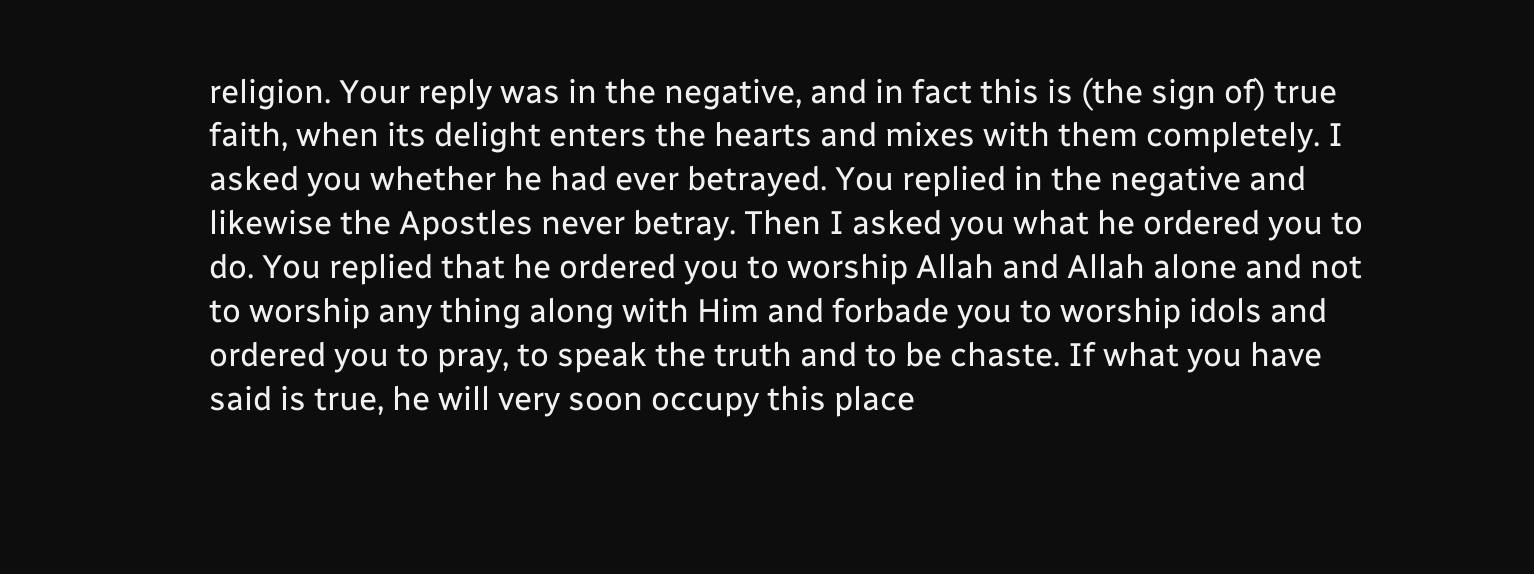religion. Your reply was in the negative, and in fact this is (the sign of) true faith, when its delight enters the hearts and mixes with them completely. I asked you whether he had ever betrayed. You replied in the negative and likewise the Apostles never betray. Then I asked you what he ordered you to do. You replied that he ordered you to worship Allah and Allah alone and not to worship any thing along with Him and forbade you to worship idols and ordered you to pray, to speak the truth and to be chaste. If what you have said is true, he will very soon occupy this place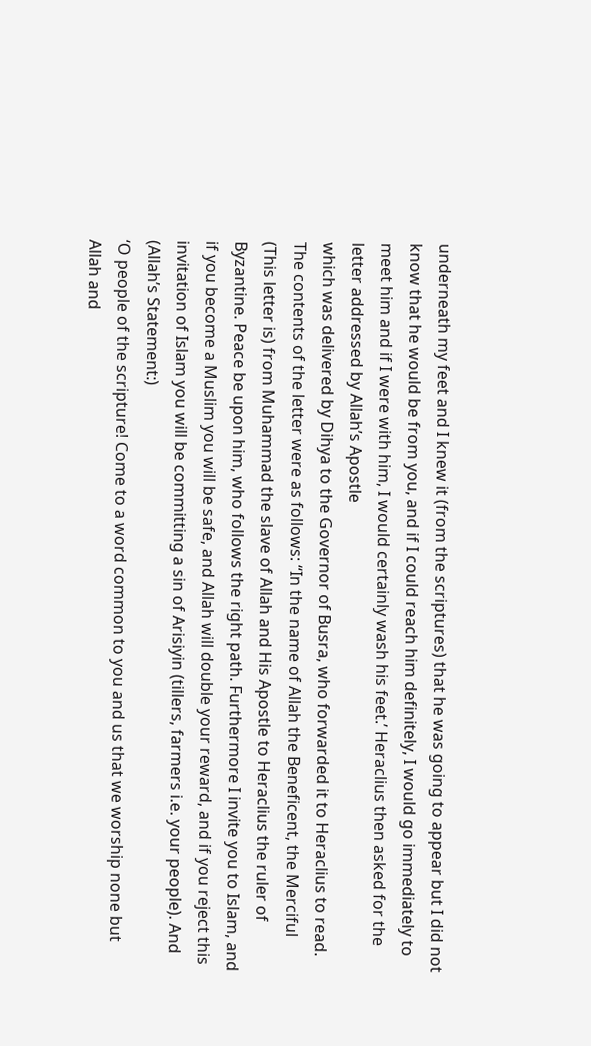underneath my feet and I knew it (from the scriptures) that he was going to appear but I did not know that he would be from you, and if I could reach him definitely, I would go immediately to meet him and if I were with him, I would certainly wash his feet.’ Heraclius then asked for the letter addressed by Allah’s Apostle
which was delivered by Dihya to the Governor of Busra, who forwarded it to Heraclius to read. The contents of the letter were as follows: “In the name of Allah the Beneficent, the Merciful (This letter is) from Muhammad the slave of Allah and His Apostle to Heraclius the ruler of Byzantine. Peace be upon him, who follows the right path. Furthermore I invite you to Islam, and if you become a Muslim you will be safe, and Allah will double your reward, and if you reject this invitation of Islam you will be committing a sin of Arisiyin (tillers, farmers i.e. your people). And (Allah’s Statement:)
‘O people of the scripture! Come to a word common to you and us that we worship none but Allah and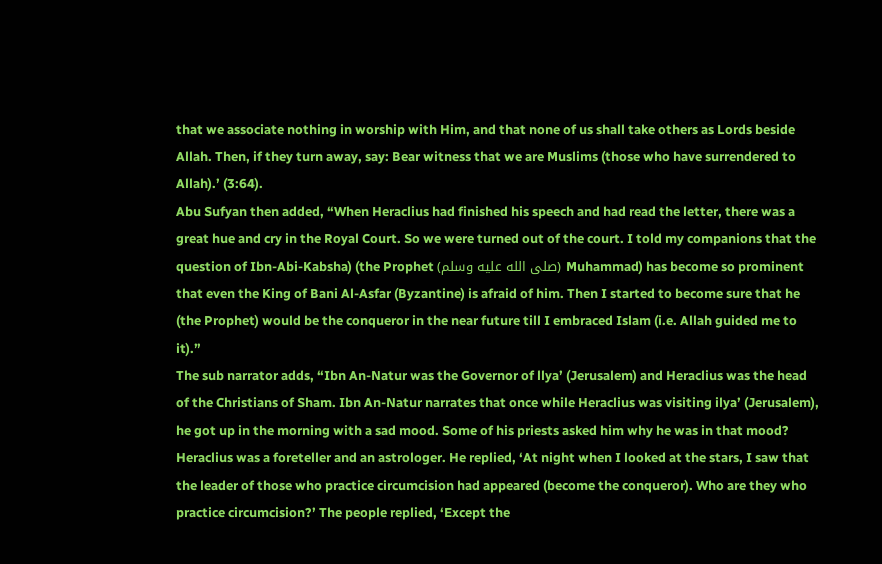that we associate nothing in worship with Him, and that none of us shall take others as Lords beside Allah. Then, if they turn away, say: Bear witness that we are Muslims (those who have surrendered to Allah).’ (3:64).
Abu Sufyan then added, “When Heraclius had finished his speech and had read the letter, there was a great hue and cry in the Royal Court. So we were turned out of the court. I told my companions that the question of Ibn-Abi-Kabsha) (the Prophet (صلى الله عليه وسلم) Muhammad) has become so prominent that even the King of Bani Al-Asfar (Byzantine) is afraid of him. Then I started to become sure that he (the Prophet) would be the conqueror in the near future till I embraced Islam (i.e. Allah guided me to it).”
The sub narrator adds, “Ibn An-Natur was the Governor of llya’ (Jerusalem) and Heraclius was the head of the Christians of Sham. Ibn An-Natur narrates that once while Heraclius was visiting ilya’ (Jerusalem), he got up in the morning with a sad mood. Some of his priests asked him why he was in that mood? Heraclius was a foreteller and an astrologer. He replied, ‘At night when I looked at the stars, I saw that the leader of those who practice circumcision had appeared (become the conqueror). Who are they who practice circumcision?’ The people replied, ‘Except the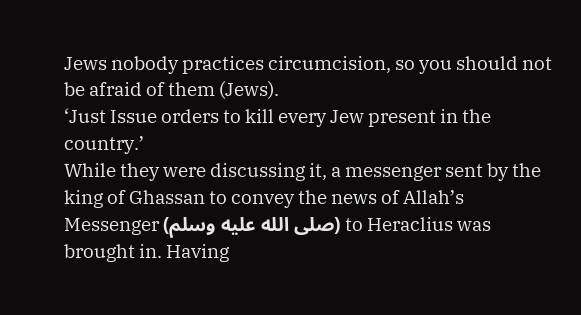Jews nobody practices circumcision, so you should not be afraid of them (Jews).
‘Just Issue orders to kill every Jew present in the country.’
While they were discussing it, a messenger sent by the king of Ghassan to convey the news of Allah’s Messenger (صلى الله عليه وسلم) to Heraclius was brought in. Having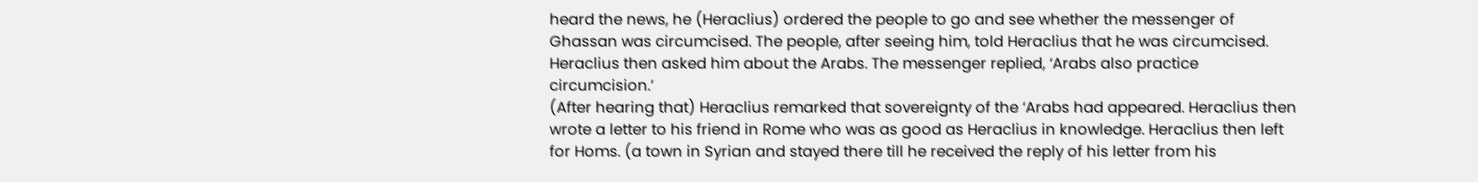heard the news, he (Heraclius) ordered the people to go and see whether the messenger of Ghassan was circumcised. The people, after seeing him, told Heraclius that he was circumcised. Heraclius then asked him about the Arabs. The messenger replied, ‘Arabs also practice circumcision.’
(After hearing that) Heraclius remarked that sovereignty of the ‘Arabs had appeared. Heraclius then wrote a letter to his friend in Rome who was as good as Heraclius in knowledge. Heraclius then left for Homs. (a town in Syrian and stayed there till he received the reply of his letter from his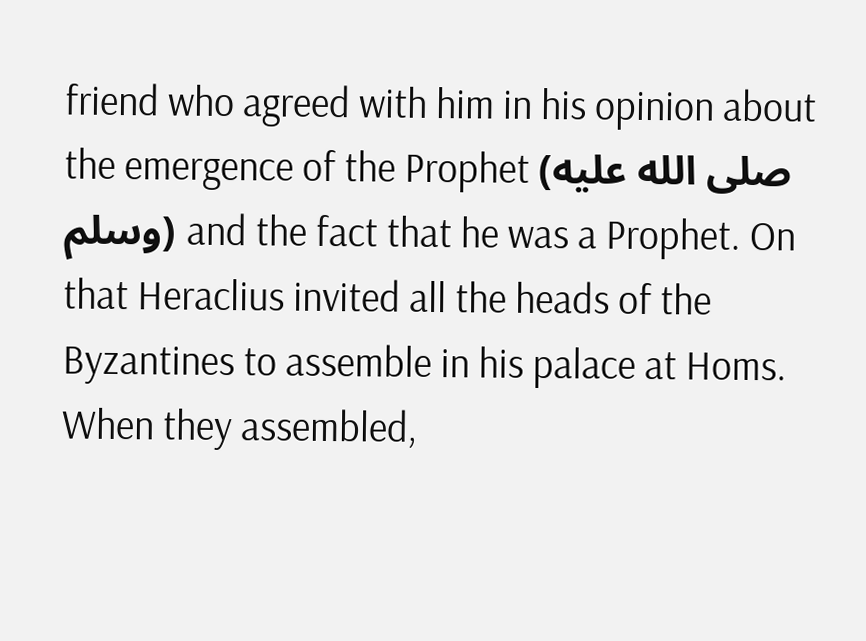friend who agreed with him in his opinion about the emergence of the Prophet (صلى الله عليه وسلم) and the fact that he was a Prophet. On that Heraclius invited all the heads of the Byzantines to assemble in his palace at Homs. When they assembled,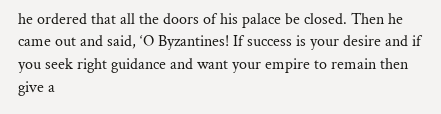he ordered that all the doors of his palace be closed. Then he came out and said, ‘O Byzantines! If success is your desire and if you seek right guidance and want your empire to remain then give a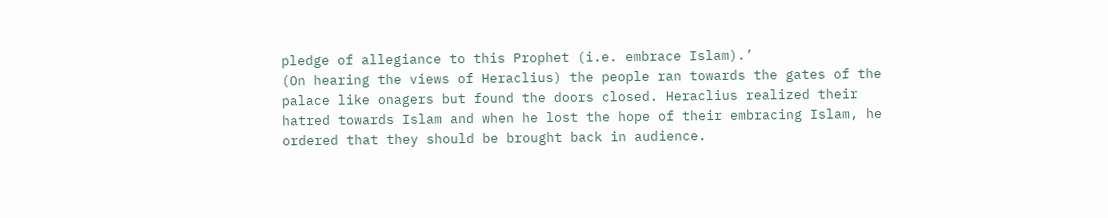pledge of allegiance to this Prophet (i.e. embrace Islam).’
(On hearing the views of Heraclius) the people ran towards the gates of the palace like onagers but found the doors closed. Heraclius realized their hatred towards Islam and when he lost the hope of their embracing Islam, he ordered that they should be brought back in audience.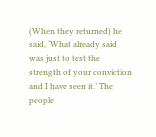(When they returned) he said, ‘What already said was just to test the strength of your conviction and I have seen it.’ The people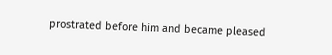prostrated before him and became pleased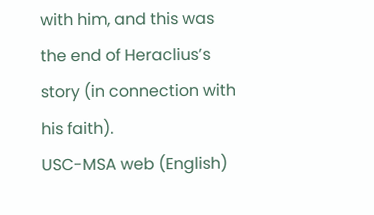with him, and this was the end of Heraclius’s story (in connection with his faith).
USC-MSA web (English)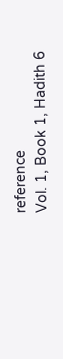reference
Vol. 1, Book 1, Hadith 6